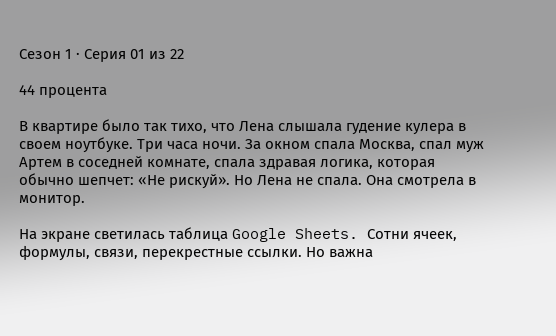Сезон 1 · Серия 01 из 22

44 процента

В квартире было так тихо, что Лена слышала гудение кулера в своем ноутбуке. Три часа ночи. За окном спала Москва, спал муж Артем в соседней комнате, спала здравая логика, которая обычно шепчет: «Не рискуй». Но Лена не спала. Она смотрела в монитор.

На экране светилась таблица Google Sheets. Сотни ячеек, формулы, связи, перекрестные ссылки. Но важна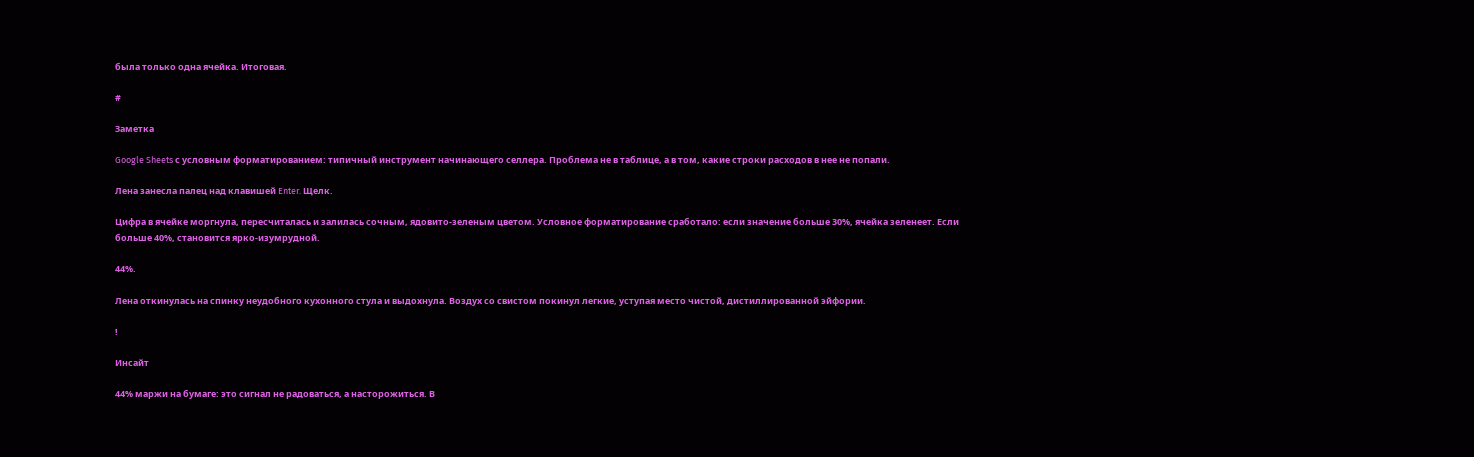была только одна ячейка. Итоговая.

#

Заметка

Google Sheets с условным форматированием: типичный инструмент начинающего селлера. Проблема не в таблице, а в том, какие строки расходов в нее не попали.

Лена занесла палец над клавишей Enter. Щелк.

Цифра в ячейке моргнула, пересчиталась и залилась сочным, ядовито-зеленым цветом. Условное форматирование сработало: если значение больше 30%, ячейка зеленеет. Если больше 40%, становится ярко-изумрудной.

44%.

Лена откинулась на спинку неудобного кухонного стула и выдохнула. Воздух со свистом покинул легкие, уступая место чистой, дистиллированной эйфории.

!

Инсайт

44% маржи на бумаге: это сигнал не радоваться, а насторожиться. В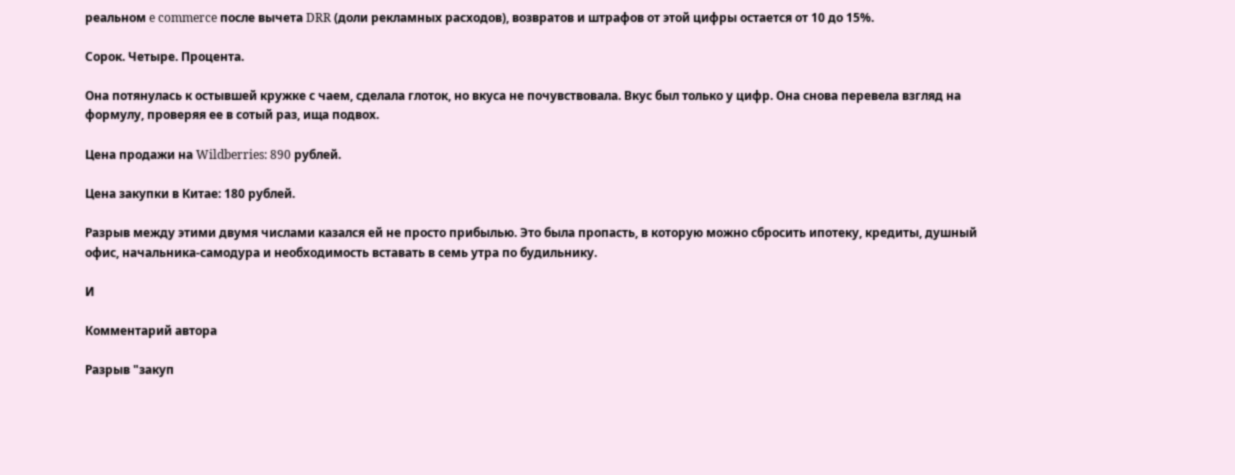реальном e commerce после вычета DRR (доли рекламных расходов), возвратов и штрафов от этой цифры остается от 10 до 15%.

Сорок. Четыре. Процента.

Она потянулась к остывшей кружке с чаем, сделала глоток, но вкуса не почувствовала. Вкус был только у цифр. Она снова перевела взгляд на формулу, проверяя ее в сотый раз, ища подвох.

Цена продажи на Wildberries: 890 рублей.

Цена закупки в Китае: 180 рублей.

Разрыв между этими двумя числами казался ей не просто прибылью. Это была пропасть, в которую можно сбросить ипотеку, кредиты, душный офис, начальника-самодура и необходимость вставать в семь утра по будильнику.

И

Комментарий автора

Разрыв "закуп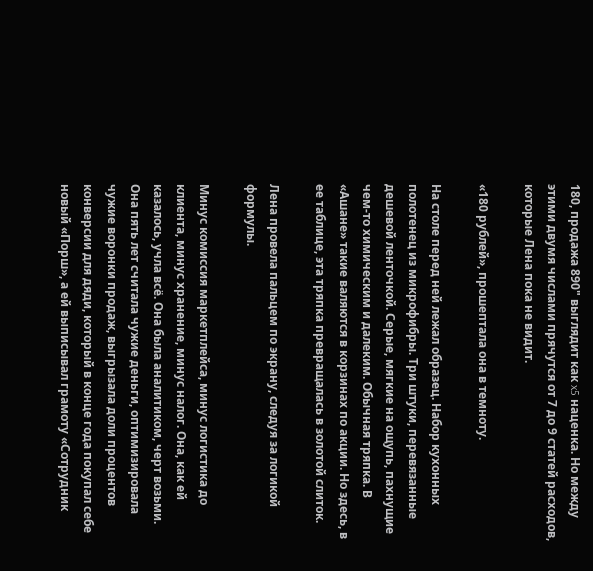180, продажа 890" выглядит как x5 наценка. Но между этими двумя числами прячутся от 7 до 9 статей расходов, которые Лена пока не видит.

«180 рублей», прошептала она в темноту.

На столе перед ней лежал образец. Набор кухонных полотенец из микрофибры. Три штуки, перевязанные дешевой ленточкой. Серые, мягкие на ощупь, пахнущие чем-то химическим и далеким. Обычная тряпка. В «Ашане» такие валяются в корзинах по акции. Но здесь, в ее таблице, эта тряпка превращалась в золотой слиток.

Лена провела пальцем по экрану, следуя за логикой формулы.

Минус комиссия маркетплейса, минус логистика до клиента, минус хранение, минус налог. Она, как ей казалось, учла всё. Она была аналитиком, черт возьми. Она пять лет считала чужие деньги, оптимизировала чужие воронки продаж, выгрызала доли процентов конверсии для дяди, который в конце года покупал себе новый «Порш», а ей выписывал грамоту «Сотрудник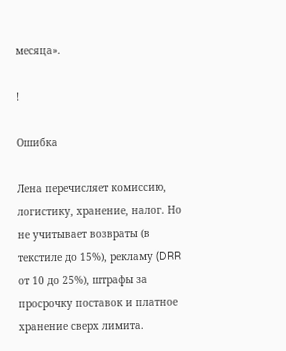месяца».

!

Ошибка

Лена перечисляет комиссию, логистику, хранение, налог. Но не учитывает возвраты (в текстиле до 15%), рекламу (DRR от 10 до 25%), штрафы за просрочку поставок и платное хранение сверх лимита.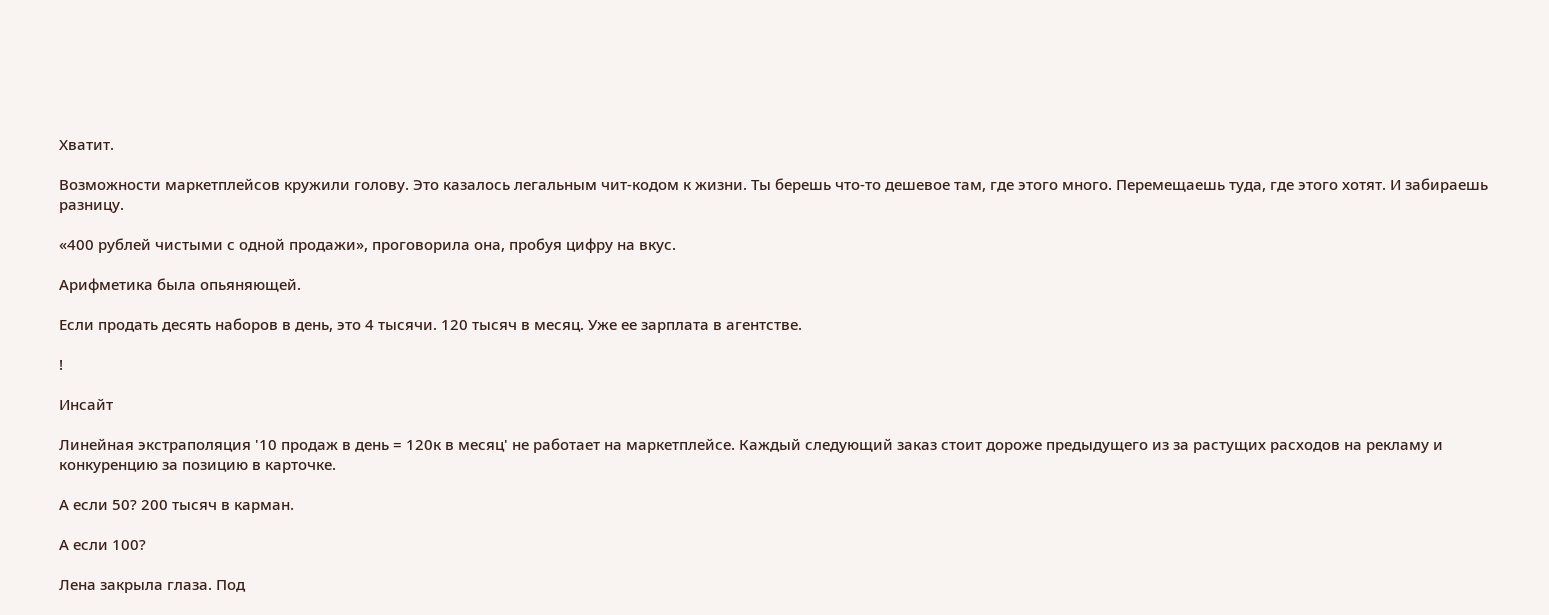Хватит.

Возможности маркетплейсов кружили голову. Это казалось легальным чит-кодом к жизни. Ты берешь что-то дешевое там, где этого много. Перемещаешь туда, где этого хотят. И забираешь разницу.

«400 рублей чистыми с одной продажи», проговорила она, пробуя цифру на вкус.

Арифметика была опьяняющей.

Если продать десять наборов в день, это 4 тысячи. 120 тысяч в месяц. Уже ее зарплата в агентстве.

!

Инсайт

Линейная экстраполяция '10 продаж в день = 120к в месяц' не работает на маркетплейсе. Каждый следующий заказ стоит дороже предыдущего из за растущих расходов на рекламу и конкуренцию за позицию в карточке.

А если 50? 200 тысяч в карман.

А если 100?

Лена закрыла глаза. Под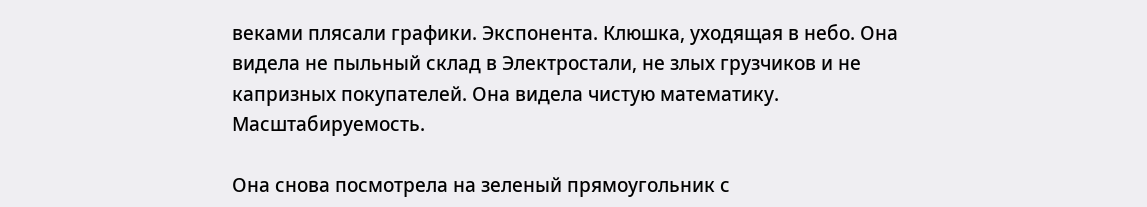веками плясали графики. Экспонента. Клюшка, уходящая в небо. Она видела не пыльный склад в Электростали, не злых грузчиков и не капризных покупателей. Она видела чистую математику. Масштабируемость.

Она снова посмотрела на зеленый прямоугольник с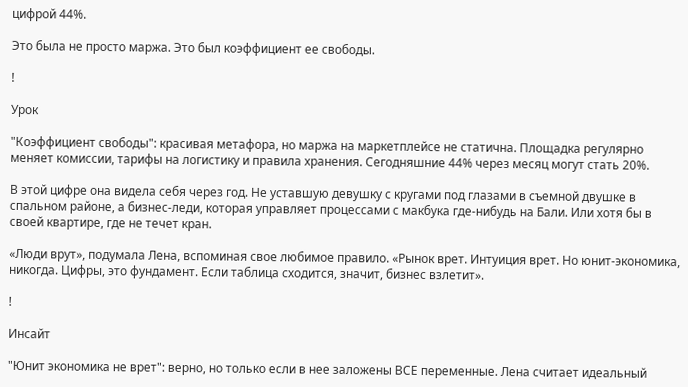цифрой 44%.

Это была не просто маржа. Это был коэффициент ее свободы.

!

Урок

"Коэффициент свободы": красивая метафора, но маржа на маркетплейсе не статична. Площадка регулярно меняет комиссии, тарифы на логистику и правила хранения. Сегодняшние 44% через месяц могут стать 20%.

В этой цифре она видела себя через год. Не уставшую девушку с кругами под глазами в съемной двушке в спальном районе, а бизнес-леди, которая управляет процессами с макбука где-нибудь на Бали. Или хотя бы в своей квартире, где не течет кран.

«Люди врут», подумала Лена, вспоминая свое любимое правило. «Рынок врет. Интуиция врет. Но юнит-экономика, никогда. Цифры, это фундамент. Если таблица сходится, значит, бизнес взлетит».

!

Инсайт

"Юнит экономика не врет": верно, но только если в нее заложены ВСЕ переменные. Лена считает идеальный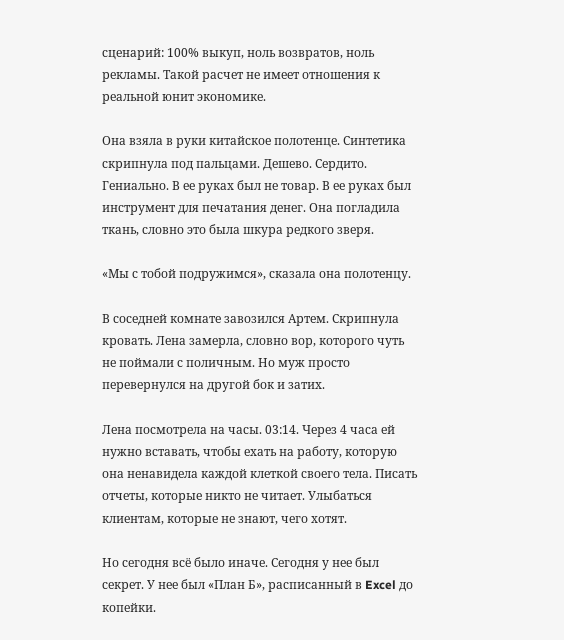сценарий: 100% выкуп, ноль возвратов, ноль рекламы. Такой расчет не имеет отношения к реальной юнит экономике.

Она взяла в руки китайское полотенце. Синтетика скрипнула под пальцами. Дешево. Сердито. Гениально. В ее руках был не товар. В ее руках был инструмент для печатания денег. Она погладила ткань, словно это была шкура редкого зверя.

«Мы с тобой подружимся», сказала она полотенцу.

В соседней комнате завозился Артем. Скрипнула кровать. Лена замерла, словно вор, которого чуть не поймали с поличным. Но муж просто перевернулся на другой бок и затих.

Лена посмотрела на часы. 03:14. Через 4 часа ей нужно вставать, чтобы ехать на работу, которую она ненавидела каждой клеткой своего тела. Писать отчеты, которые никто не читает. Улыбаться клиентам, которые не знают, чего хотят.

Но сегодня всё было иначе. Сегодня у нее был секрет. У нее был «План Б», расписанный в Excel до копейки.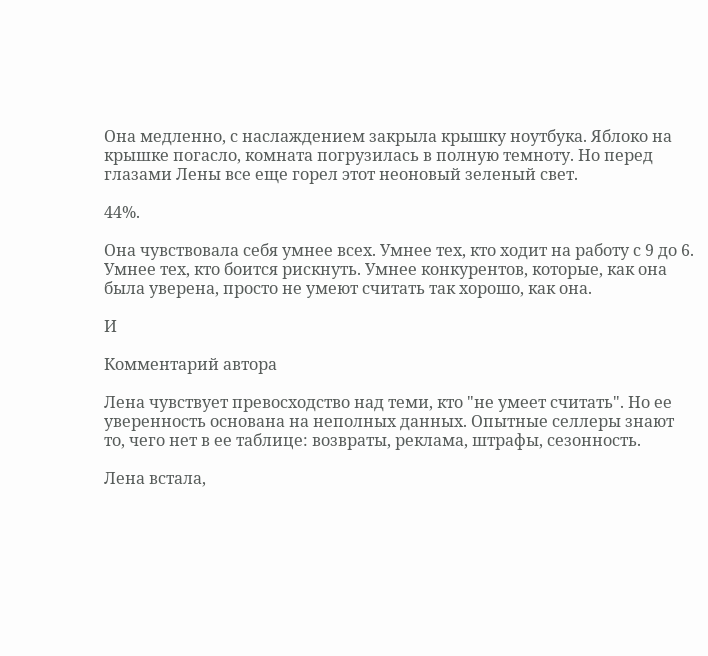Она медленно, с наслаждением закрыла крышку ноутбука. Яблоко на крышке погасло, комната погрузилась в полную темноту. Но перед глазами Лены все еще горел этот неоновый зеленый свет.

44%.

Она чувствовала себя умнее всех. Умнее тех, кто ходит на работу с 9 до 6. Умнее тех, кто боится рискнуть. Умнее конкурентов, которые, как она была уверена, просто не умеют считать так хорошо, как она.

И

Комментарий автора

Лена чувствует превосходство над теми, кто "не умеет считать". Но ее уверенность основана на неполных данных. Опытные селлеры знают то, чего нет в ее таблице: возвраты, реклама, штрафы, сезонность.

Лена встала,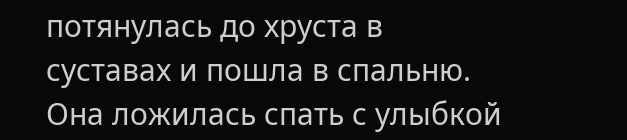потянулась до хруста в суставах и пошла в спальню. Она ложилась спать с улыбкой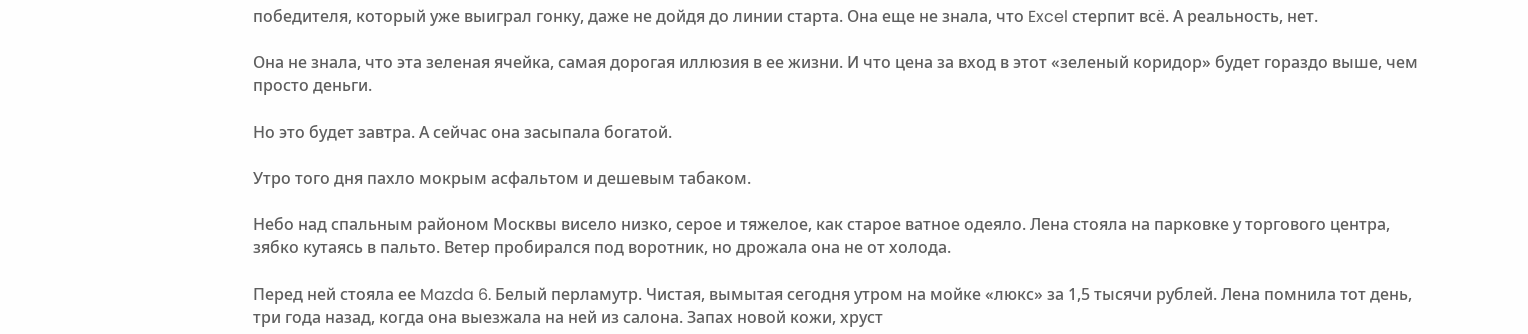победителя, который уже выиграл гонку, даже не дойдя до линии старта. Она еще не знала, что Excel стерпит всё. А реальность, нет.

Она не знала, что эта зеленая ячейка, самая дорогая иллюзия в ее жизни. И что цена за вход в этот «зеленый коридор» будет гораздо выше, чем просто деньги.

Но это будет завтра. А сейчас она засыпала богатой.

Утро того дня пахло мокрым асфальтом и дешевым табаком.

Небо над спальным районом Москвы висело низко, серое и тяжелое, как старое ватное одеяло. Лена стояла на парковке у торгового центра, зябко кутаясь в пальто. Ветер пробирался под воротник, но дрожала она не от холода.

Перед ней стояла ее Mazda 6. Белый перламутр. Чистая, вымытая сегодня утром на мойке «люкс» за 1,5 тысячи рублей. Лена помнила тот день, три года назад, когда она выезжала на ней из салона. Запах новой кожи, хруст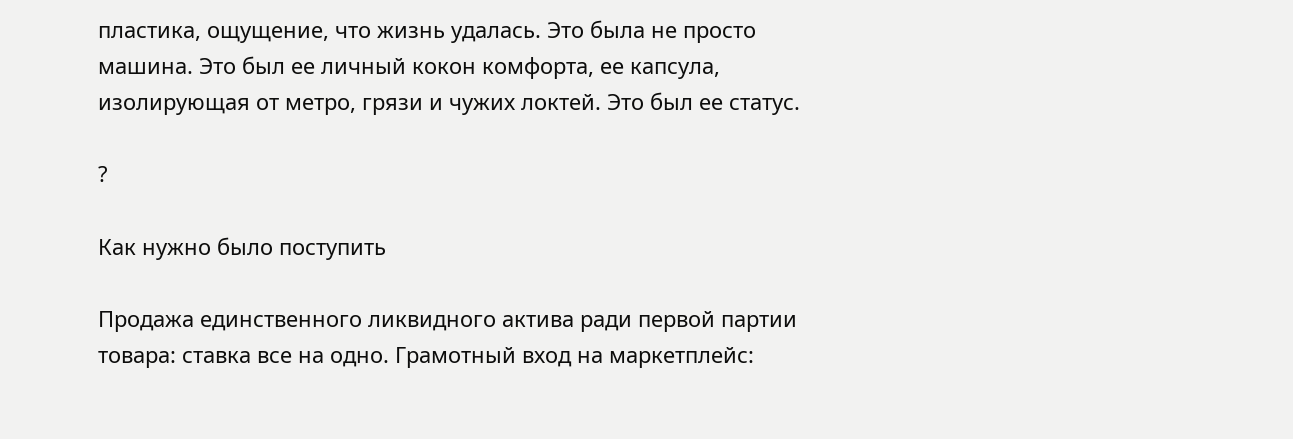пластика, ощущение, что жизнь удалась. Это была не просто машина. Это был ее личный кокон комфорта, ее капсула, изолирующая от метро, грязи и чужих локтей. Это был ее статус.

?

Как нужно было поступить

Продажа единственного ликвидного актива ради первой партии товара: ставка все на одно. Грамотный вход на маркетплейс: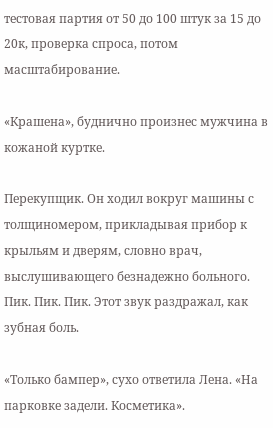тестовая партия от 50 до 100 штук за 15 до 20к, проверка спроса, потом масштабирование.

«Крашена», буднично произнес мужчина в кожаной куртке.

Перекупщик. Он ходил вокруг машины с толщиномером, прикладывая прибор к крыльям и дверям, словно врач, выслушивающего безнадежно больного. Пик. Пик. Пик. Этот звук раздражал, как зубная боль.

«Только бампер», сухо ответила Лена. «На парковке задели. Косметика».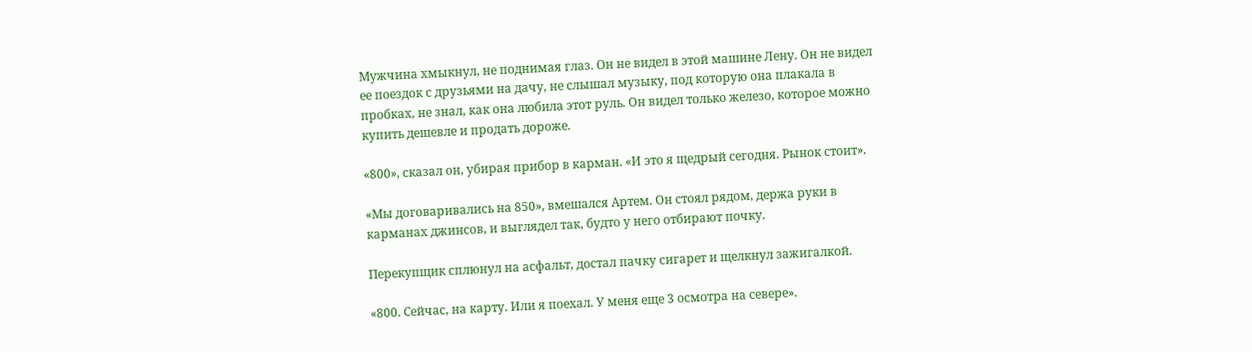Мужчина хмыкнул, не поднимая глаз. Он не видел в этой машине Лену. Он не видел ее поездок с друзьями на дачу, не слышал музыку, под которую она плакала в пробках, не знал, как она любила этот руль. Он видел только железо, которое можно купить дешевле и продать дороже.

«800», сказал он, убирая прибор в карман. «И это я щедрый сегодня. Рынок стоит».

«Мы договаривались на 850», вмешался Артем. Он стоял рядом, держа руки в карманах джинсов, и выглядел так, будто у него отбирают почку.

Перекупщик сплюнул на асфальт, достал пачку сигарет и щелкнул зажигалкой.

«800. Сейчас, на карту. Или я поехал. У меня еще 3 осмотра на севере».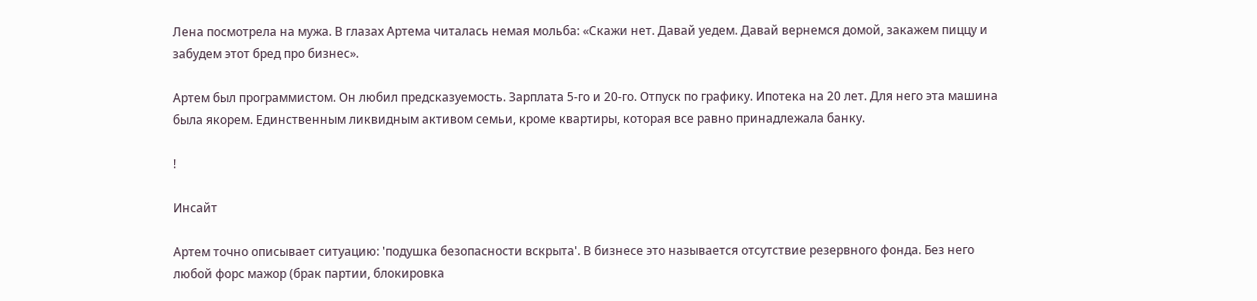Лена посмотрела на мужа. В глазах Артема читалась немая мольба: «Скажи нет. Давай уедем. Давай вернемся домой, закажем пиццу и забудем этот бред про бизнес».

Артем был программистом. Он любил предсказуемость. Зарплата 5-го и 20-го. Отпуск по графику. Ипотека на 20 лет. Для него эта машина была якорем. Единственным ликвидным активом семьи, кроме квартиры, которая все равно принадлежала банку.

!

Инсайт

Артем точно описывает ситуацию: 'подушка безопасности вскрыта'. В бизнесе это называется отсутствие резервного фонда. Без него любой форс мажор (брак партии, блокировка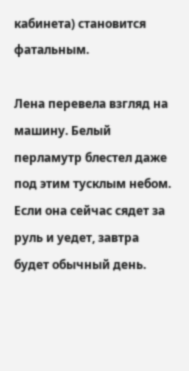кабинета) становится фатальным.

Лена перевела взгляд на машину. Белый перламутр блестел даже под этим тусклым небом. Если она сейчас сядет за руль и уедет, завтра будет обычный день.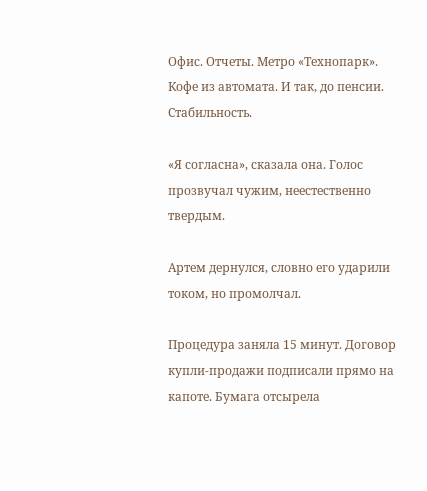Офис. Отчеты. Метро «Технопарк». Кофе из автомата. И так, до пенсии. Стабильность.

«Я согласна», сказала она. Голос прозвучал чужим, неестественно твердым.

Артем дернулся, словно его ударили током, но промолчал.

Процедура заняла 15 минут. Договор купли-продажи подписали прямо на капоте. Бумага отсырела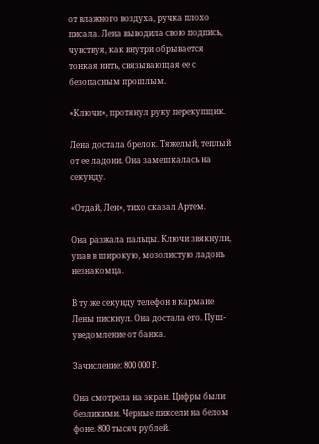от влажного воздуха, ручка плохо писала. Лена выводила свою подпись, чувствуя, как внутри обрывается тонкая нить, связывающая ее с безопасным прошлым.

«Ключи», протянул руку перекупщик.

Лена достала брелок. Тяжелый, теплый от ее ладони. Она замешкалась на секунду.

«Отдай, Лен», тихо сказал Артем.

Она разжала пальцы. Ключи звякнули, упав в широкую, мозолистую ладонь незнакомца.

В ту же секунду телефон в кармане Лены пискнул. Она достала его. Пуш-уведомление от банка.

Зачисление: 800 000 ₽.

Она смотрела на экран. Цифры были безликими. Черные пиксели на белом фоне. 800 тысяч рублей.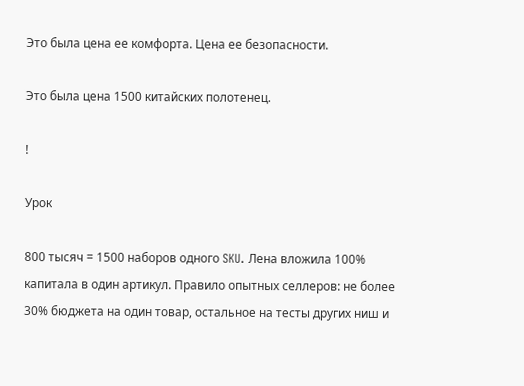Это была цена ее комфорта. Цена ее безопасности.

Это была цена 1500 китайских полотенец.

!

Урок

800 тысяч = 1500 наборов одного SKU. Лена вложила 100% капитала в один артикул. Правило опытных селлеров: не более 30% бюджета на один товар, остальное на тесты других ниш и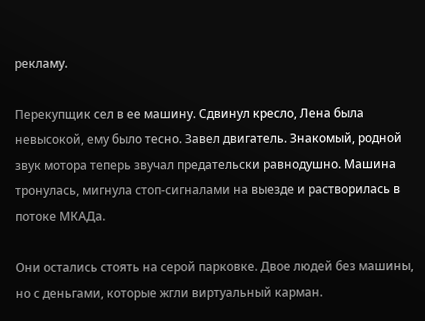рекламу.

Перекупщик сел в ее машину. Сдвинул кресло, Лена была невысокой, ему было тесно. Завел двигатель. Знакомый, родной звук мотора теперь звучал предательски равнодушно. Машина тронулась, мигнула стоп-сигналами на выезде и растворилась в потоке МКАДа.

Они остались стоять на серой парковке. Двое людей без машины, но с деньгами, которые жгли виртуальный карман.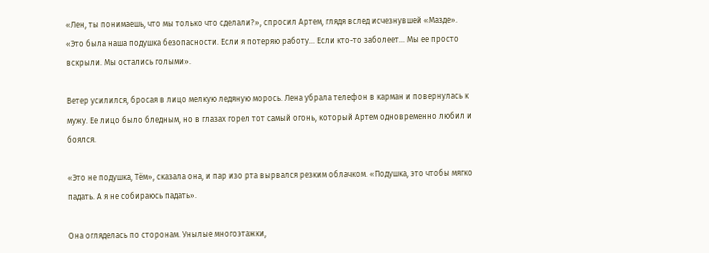«Лен, ты понимаешь, что мы только что сделали?», спросил Артем, глядя вслед исчезнувшей «Мазде». «Это была наша подушка безопасности. Если я потеряю работу... Если кто-то заболеет... Мы ее просто вскрыли. Мы остались голыми».

Ветер усилился, бросая в лицо мелкую ледяную морось. Лена убрала телефон в карман и повернулась к мужу. Ее лицо было бледным, но в глазах горел тот самый огонь, который Артем одновременно любил и боялся.

«Это не подушка, Тём», сказала она, и пар изо рта вырвался резким облачком. «Подушка, это чтобы мягко падать. А я не собираюсь падать».

Она огляделась по сторонам. Унылые многоэтажки,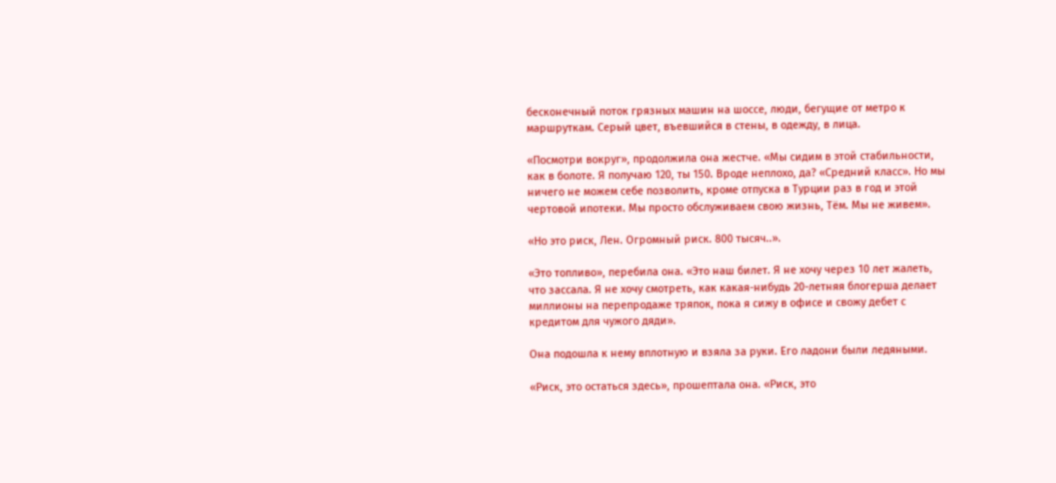бесконечный поток грязных машин на шоссе, люди, бегущие от метро к маршруткам. Серый цвет, въевшийся в стены, в одежду, в лица.

«Посмотри вокруг», продолжила она жестче. «Мы сидим в этой стабильности, как в болоте. Я получаю 120, ты 150. Вроде неплохо, да? «Средний класс». Но мы ничего не можем себе позволить, кроме отпуска в Турции раз в год и этой чертовой ипотеки. Мы просто обслуживаем свою жизнь, Тём. Мы не живем».

«Но это риск, Лен. Огромный риск. 800 тысяч..».

«Это топливо», перебила она. «Это наш билет. Я не хочу через 10 лет жалеть, что зассала. Я не хочу смотреть, как какая-нибудь 20-летняя блогерша делает миллионы на перепродаже тряпок, пока я сижу в офисе и свожу дебет с кредитом для чужого дяди».

Она подошла к нему вплотную и взяла за руки. Его ладони были ледяными.

«Риск, это остаться здесь», прошептала она. «Риск, это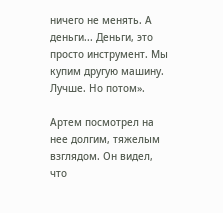ничего не менять. А деньги... Деньги, это просто инструмент. Мы купим другую машину. Лучше. Но потом».

Артем посмотрел на нее долгим, тяжелым взглядом. Он видел, что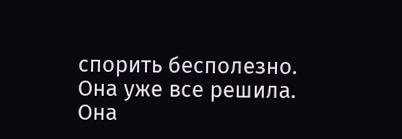спорить бесполезно. Она уже все решила. Она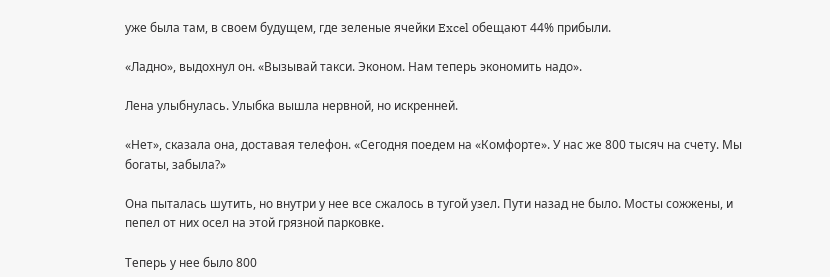уже была там, в своем будущем, где зеленые ячейки Excel обещают 44% прибыли.

«Ладно», выдохнул он. «Вызывай такси. Эконом. Нам теперь экономить надо».

Лена улыбнулась. Улыбка вышла нервной, но искренней.

«Нет», сказала она, доставая телефон. «Сегодня поедем на «Комфорте». У нас же 800 тысяч на счету. Мы богаты, забыла?»

Она пыталась шутить, но внутри у нее все сжалось в тугой узел. Пути назад не было. Мосты сожжены, и пепел от них осел на этой грязной парковке.

Теперь у нее было 800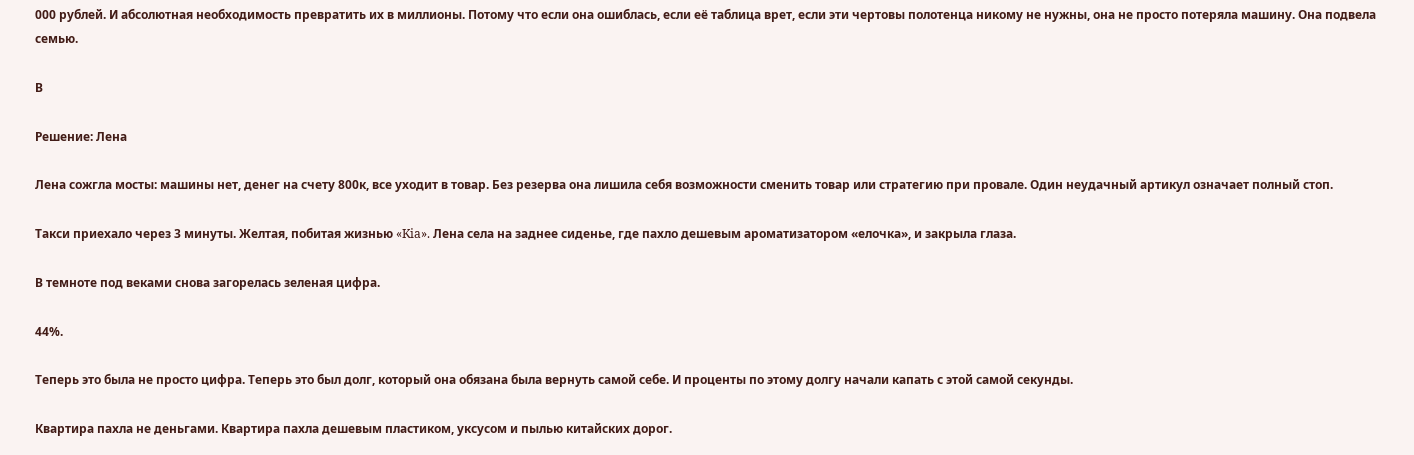000 рублей. И абсолютная необходимость превратить их в миллионы. Потому что если она ошиблась, если её таблица врет, если эти чертовы полотенца никому не нужны, она не просто потеряла машину. Она подвела семью.

В

Решение: Лена

Лена сожгла мосты: машины нет, денег на счету 800к, все уходит в товар. Без резерва она лишила себя возможности сменить товар или стратегию при провале. Один неудачный артикул означает полный стоп.

Такси приехало через 3 минуты. Желтая, побитая жизнью «Kia». Лена села на заднее сиденье, где пахло дешевым ароматизатором «елочка», и закрыла глаза.

В темноте под веками снова загорелась зеленая цифра.

44%.

Теперь это была не просто цифра. Теперь это был долг, который она обязана была вернуть самой себе. И проценты по этому долгу начали капать с этой самой секунды.

Квартира пахла не деньгами. Квартира пахла дешевым пластиком, уксусом и пылью китайских дорог.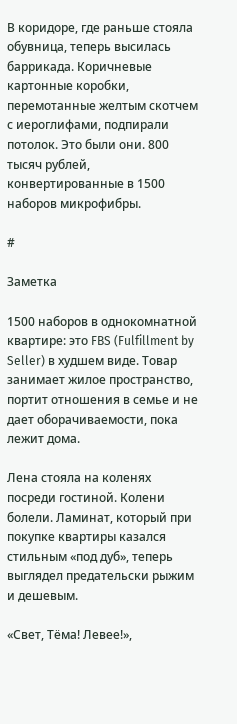В коридоре, где раньше стояла обувница, теперь высилась баррикада. Коричневые картонные коробки, перемотанные желтым скотчем с иероглифами, подпирали потолок. Это были они. 800 тысяч рублей, конвертированные в 1500 наборов микрофибры.

#

Заметка

1500 наборов в однокомнатной квартире: это FBS (Fulfillment by Seller) в худшем виде. Товар занимает жилое пространство, портит отношения в семье и не дает оборачиваемости, пока лежит дома.

Лена стояла на коленях посреди гостиной. Колени болели. Ламинат, который при покупке квартиры казался стильным «под дуб», теперь выглядел предательски рыжим и дешевым.

«Свет, Тёма! Левее!»,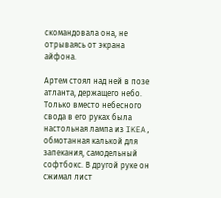скомандовала она, не отрываясь от экрана айфона.

Артем стоял над ней в позе атланта, держащего небо. Только вместо небесного свода в его руках была настольная лампа из IKEA, обмотанная калькой для запекания, самодельный софтбокс. В другой руке он сжимал лист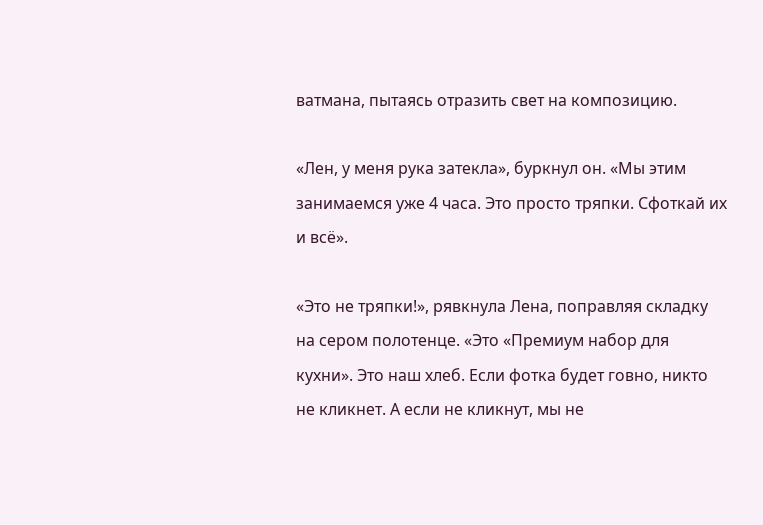ватмана, пытаясь отразить свет на композицию.

«Лен, у меня рука затекла», буркнул он. «Мы этим занимаемся уже 4 часа. Это просто тряпки. Сфоткай их и всё».

«Это не тряпки!», рявкнула Лена, поправляя складку на сером полотенце. «Это «Премиум набор для кухни». Это наш хлеб. Если фотка будет говно, никто не кликнет. А если не кликнут, мы не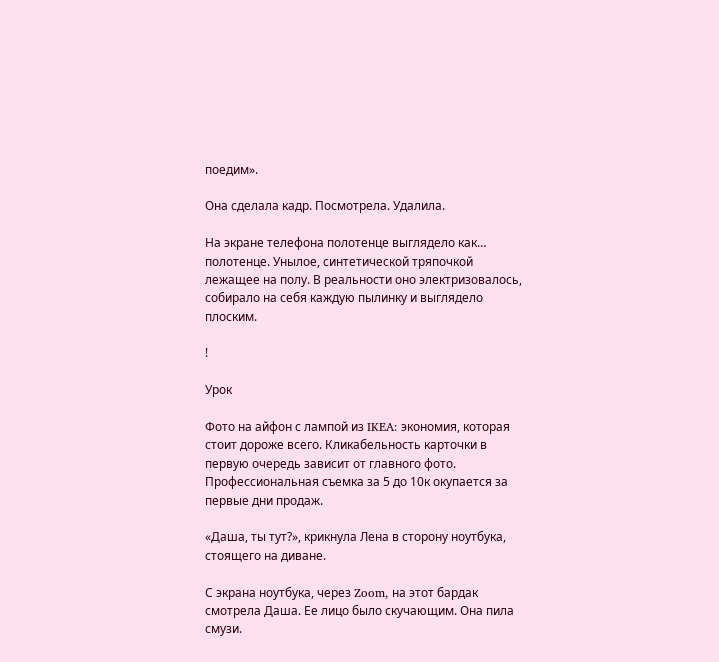поедим».

Она сделала кадр. Посмотрела. Удалила.

На экране телефона полотенце выглядело как… полотенце. Унылое, синтетической тряпочкой лежащее на полу. В реальности оно электризовалось, собирало на себя каждую пылинку и выглядело плоским.

!

Урок

Фото на айфон с лампой из IKEA: экономия, которая стоит дороже всего. Кликабельность карточки в первую очередь зависит от главного фото. Профессиональная съемка за 5 до 10к окупается за первые дни продаж.

«Даша, ты тут?», крикнула Лена в сторону ноутбука, стоящего на диване.

С экрана ноутбука, через Zoom, на этот бардак смотрела Даша. Ее лицо было скучающим. Она пила смузи.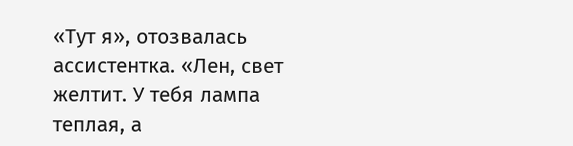«Тут я», отозвалась ассистентка. «Лен, свет желтит. У тебя лампа теплая, а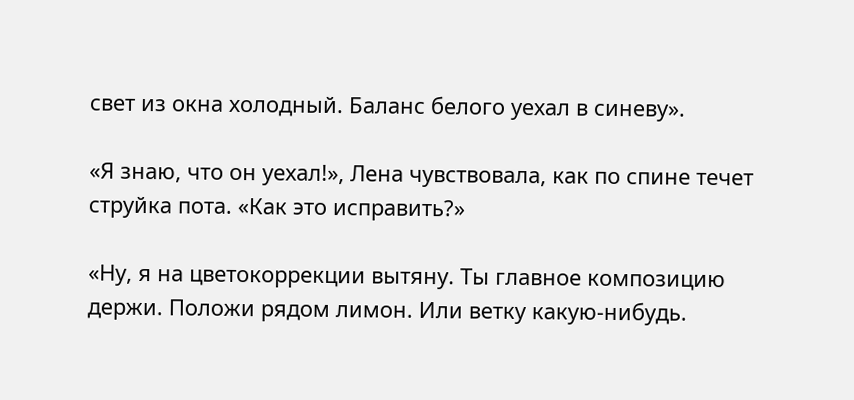свет из окна холодный. Баланс белого уехал в синеву».

«Я знаю, что он уехал!», Лена чувствовала, как по спине течет струйка пота. «Как это исправить?»

«Ну, я на цветокоррекции вытяну. Ты главное композицию держи. Положи рядом лимон. Или ветку какую-нибудь.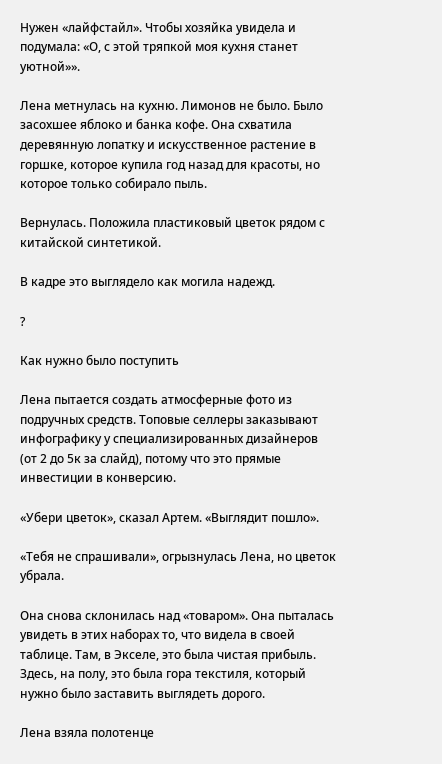Нужен «лайфстайл». Чтобы хозяйка увидела и подумала: «О, с этой тряпкой моя кухня станет уютной»».

Лена метнулась на кухню. Лимонов не было. Было засохшее яблоко и банка кофе. Она схватила деревянную лопатку и искусственное растение в горшке, которое купила год назад для красоты, но которое только собирало пыль.

Вернулась. Положила пластиковый цветок рядом с китайской синтетикой.

В кадре это выглядело как могила надежд.

?

Как нужно было поступить

Лена пытается создать атмосферные фото из подручных средств. Топовые селлеры заказывают инфографику у специализированных дизайнеров (от 2 до 5к за слайд), потому что это прямые инвестиции в конверсию.

«Убери цветок», сказал Артем. «Выглядит пошло».

«Тебя не спрашивали», огрызнулась Лена, но цветок убрала.

Она снова склонилась над «товаром». Она пыталась увидеть в этих наборах то, что видела в своей таблице. Там, в Экселе, это была чистая прибыль. Здесь, на полу, это была гора текстиля, который нужно было заставить выглядеть дорого.

Лена взяла полотенце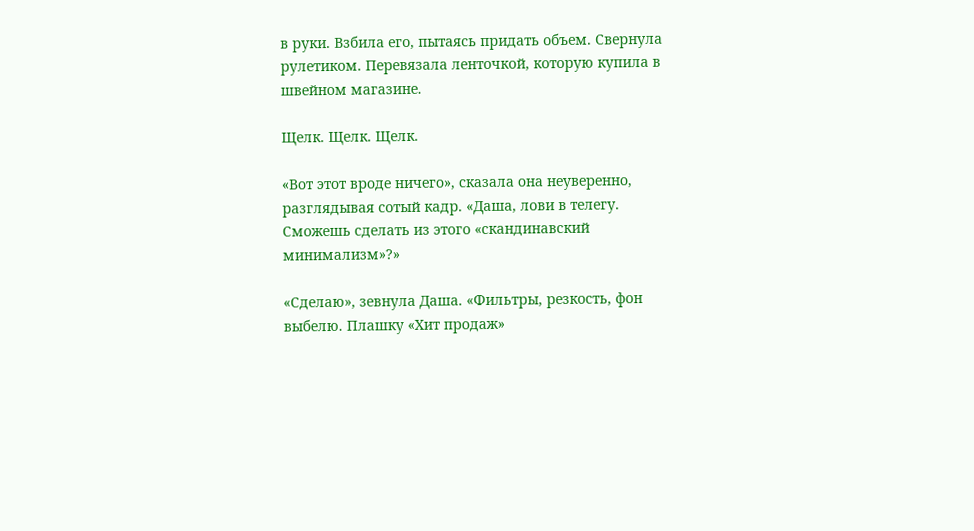в руки. Взбила его, пытаясь придать объем. Свернула рулетиком. Перевязала ленточкой, которую купила в швейном магазине.

Щелк. Щелк. Щелк.

«Вот этот вроде ничего», сказала она неуверенно, разглядывая сотый кадр. «Даша, лови в телегу. Сможешь сделать из этого «скандинавский минимализм»?»

«Сделаю», зевнула Даша. «Фильтры, резкость, фон выбелю. Плашку «Хит продаж»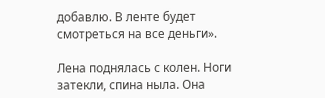добавлю. В ленте будет смотреться на все деньги».

Лена поднялась с колен. Ноги затекли, спина ныла. Она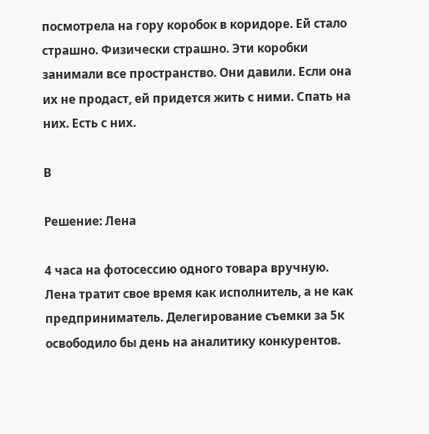посмотрела на гору коробок в коридоре. Ей стало страшно. Физически страшно. Эти коробки занимали все пространство. Они давили. Если она их не продаст, ей придется жить с ними. Спать на них. Есть с них.

В

Решение: Лена

4 часа на фотосессию одного товара вручную. Лена тратит свое время как исполнитель, а не как предприниматель. Делегирование съемки за 5к освободило бы день на аналитику конкурентов.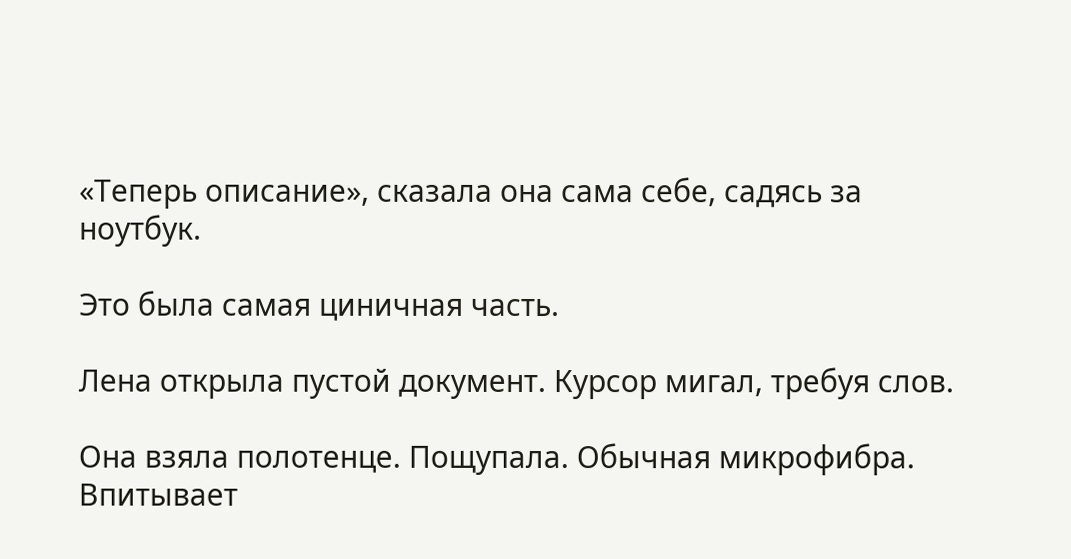«Теперь описание», сказала она сама себе, садясь за ноутбук.

Это была самая циничная часть.

Лена открыла пустой документ. Курсор мигал, требуя слов.

Она взяла полотенце. Пощупала. Обычная микрофибра. Впитывает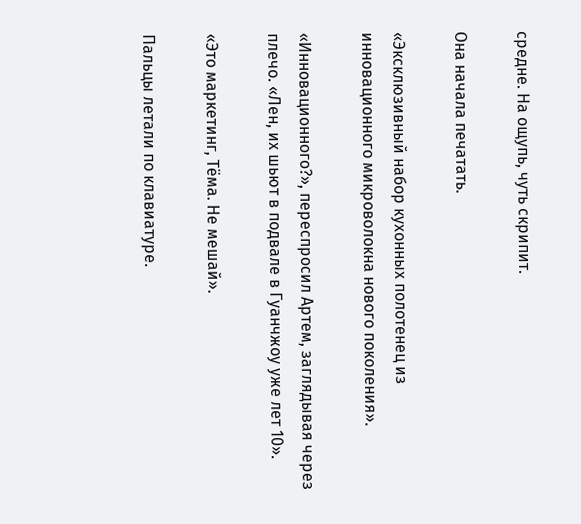средне. На ощупь, чуть скрипит.

Она начала печатать.

«Эксклюзивный набор кухонных полотенец из инновационного микроволокна нового поколения».

«Инновационного?», переспросил Артем, заглядывая через плечо. «Лен, их шьют в подвале в Гуанчжоу уже лет 10».

«Это маркетинг, Тёма. Не мешай».

Пальцы летали по клавиатуре.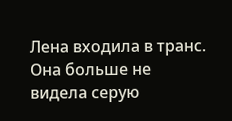Лена входила в транс. Она больше не видела серую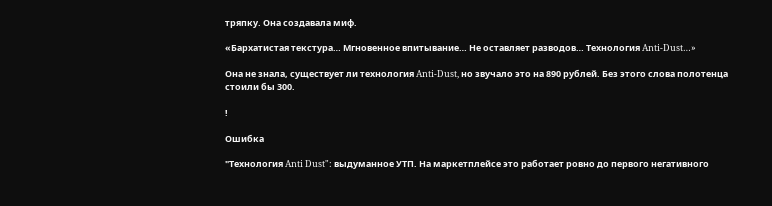тряпку. Она создавала миф.

«Бархатистая текстура… Мгновенное впитывание… Не оставляет разводов… Технология Anti-Dust…»

Она не знала, существует ли технология Anti-Dust, но звучало это на 890 рублей. Без этого слова полотенца стоили бы 300.

!

Ошибка

"Технология Anti Dust": выдуманное УТП. На маркетплейсе это работает ровно до первого негативного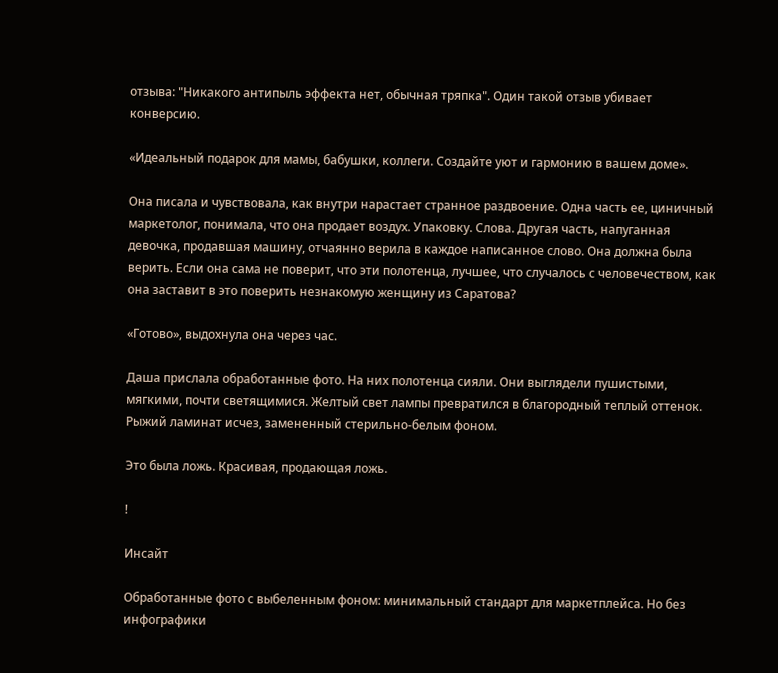отзыва: "Никакого антипыль эффекта нет, обычная тряпка". Один такой отзыв убивает конверсию.

«Идеальный подарок для мамы, бабушки, коллеги. Создайте уют и гармонию в вашем доме».

Она писала и чувствовала, как внутри нарастает странное раздвоение. Одна часть ее, циничный маркетолог, понимала, что она продает воздух. Упаковку. Слова. Другая часть, напуганная девочка, продавшая машину, отчаянно верила в каждое написанное слово. Она должна была верить. Если она сама не поверит, что эти полотенца, лучшее, что случалось с человечеством, как она заставит в это поверить незнакомую женщину из Саратова?

«Готово», выдохнула она через час.

Даша прислала обработанные фото. На них полотенца сияли. Они выглядели пушистыми, мягкими, почти светящимися. Желтый свет лампы превратился в благородный теплый оттенок. Рыжий ламинат исчез, замененный стерильно-белым фоном.

Это была ложь. Красивая, продающая ложь.

!

Инсайт

Обработанные фото с выбеленным фоном: минимальный стандарт для маркетплейса. Но без инфографики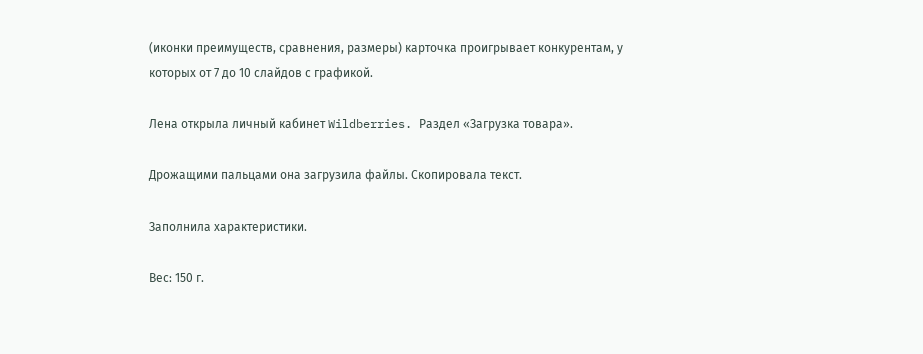(иконки преимуществ, сравнения, размеры) карточка проигрывает конкурентам, у которых от 7 до 10 слайдов с графикой.

Лена открыла личный кабинет Wildberries. Раздел «Загрузка товара».

Дрожащими пальцами она загрузила файлы. Скопировала текст.

Заполнила характеристики.

Вес: 150 г.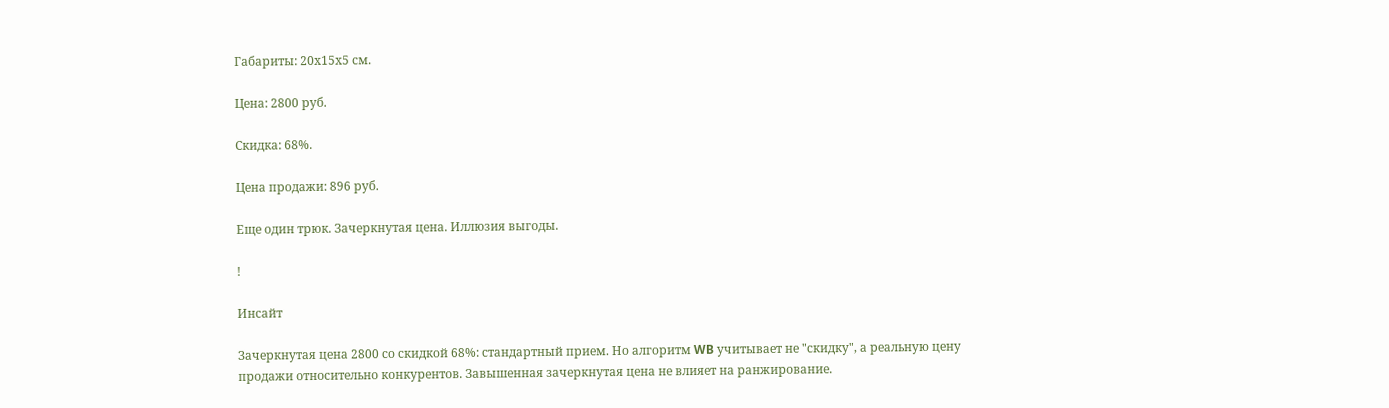Габариты: 20х15х5 см.

Цена: 2800 руб.

Скидка: 68%.

Цена продажи: 896 руб.

Еще один трюк. Зачеркнутая цена. Иллюзия выгоды.

!

Инсайт

Зачеркнутая цена 2800 со скидкой 68%: стандартный прием. Но алгоритм WB учитывает не "скидку", а реальную цену продажи относительно конкурентов. Завышенная зачеркнутая цена не влияет на ранжирование.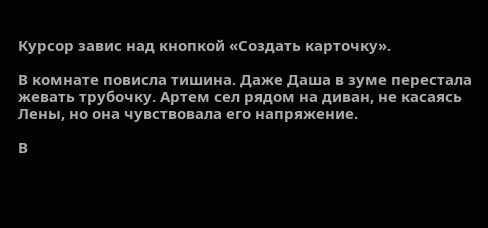Курсор завис над кнопкой «Создать карточку».

В комнате повисла тишина. Даже Даша в зуме перестала жевать трубочку. Артем сел рядом на диван, не касаясь Лены, но она чувствовала его напряжение.

В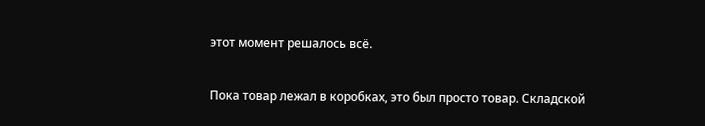этот момент решалось всё.

Пока товар лежал в коробках, это был просто товар. Складской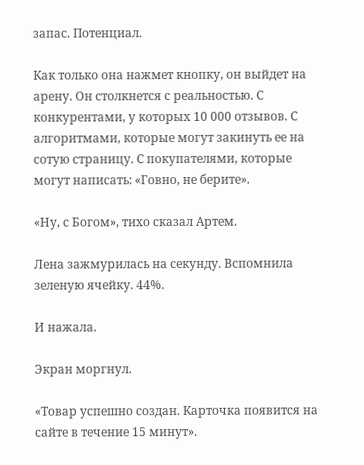запас. Потенциал.

Как только она нажмет кнопку, он выйдет на арену. Он столкнется с реальностью. С конкурентами, у которых 10 000 отзывов. С алгоритмами, которые могут закинуть ее на сотую страницу. С покупателями, которые могут написать: «Говно, не берите».

«Ну, с Богом», тихо сказал Артем.

Лена зажмурилась на секунду. Вспомнила зеленую ячейку. 44%.

И нажала.

Экран моргнул.

«Товар успешно создан. Карточка появится на сайте в течение 15 минут».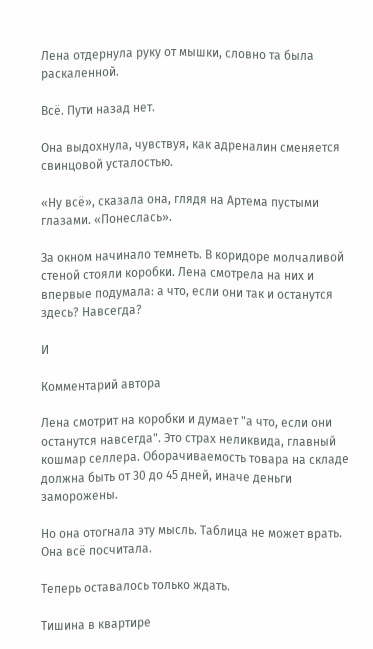Лена отдернула руку от мышки, словно та была раскаленной.

Всё. Пути назад нет.

Она выдохнула, чувствуя, как адреналин сменяется свинцовой усталостью.

«Ну всё», сказала она, глядя на Артема пустыми глазами. «Понеслась».

За окном начинало темнеть. В коридоре молчаливой стеной стояли коробки. Лена смотрела на них и впервые подумала: а что, если они так и останутся здесь? Навсегда?

И

Комментарий автора

Лена смотрит на коробки и думает "а что, если они останутся навсегда". Это страх неликвида, главный кошмар селлера. Оборачиваемость товара на складе должна быть от 30 до 45 дней, иначе деньги заморожены.

Но она отогнала эту мысль. Таблица не может врать. Она всё посчитала.

Теперь оставалось только ждать.

Тишина в квартире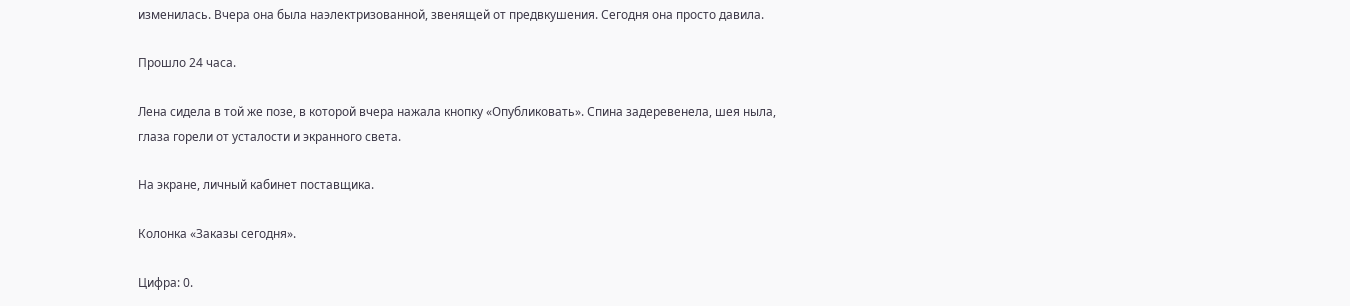изменилась. Вчера она была наэлектризованной, звенящей от предвкушения. Сегодня она просто давила.

Прошло 24 часа.

Лена сидела в той же позе, в которой вчера нажала кнопку «Опубликовать». Спина задеревенела, шея ныла, глаза горели от усталости и экранного света.

На экране, личный кабинет поставщика.

Колонка «Заказы сегодня».

Цифра: 0.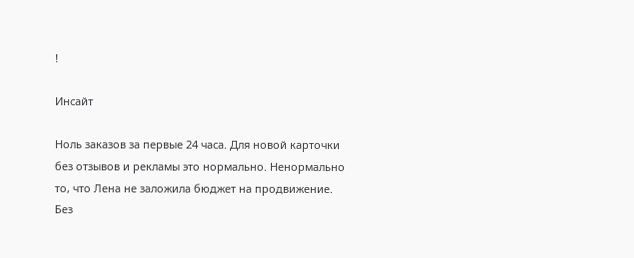!

Инсайт

Ноль заказов за первые 24 часа. Для новой карточки без отзывов и рекламы это нормально. Ненормально то, что Лена не заложила бюджет на продвижение. Без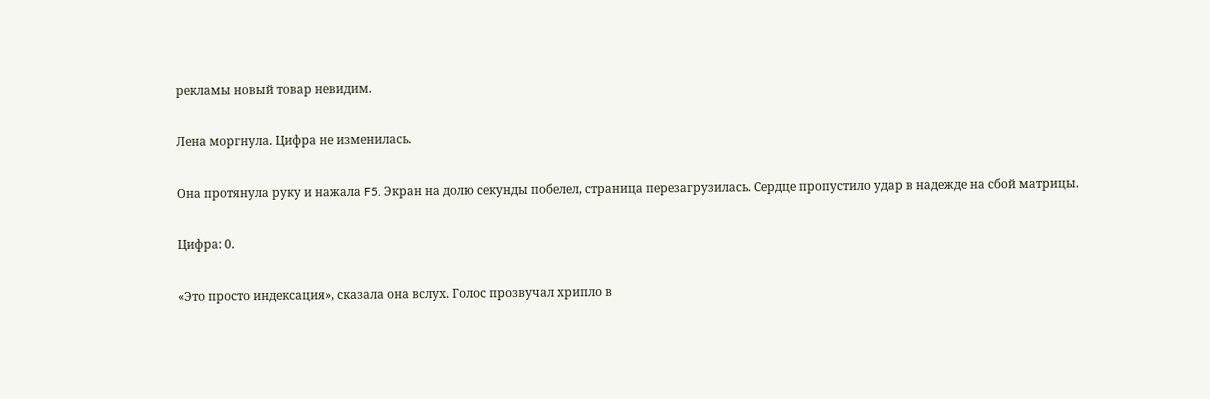рекламы новый товар невидим.

Лена моргнула. Цифра не изменилась.

Она протянула руку и нажала F5. Экран на долю секунды побелел, страница перезагрузилась. Сердце пропустило удар в надежде на сбой матрицы.

Цифра: 0.

«Это просто индексация», сказала она вслух. Голос прозвучал хрипло в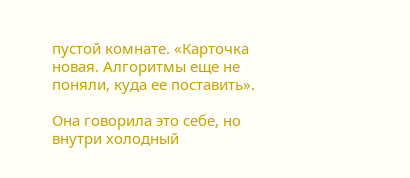пустой комнате. «Карточка новая. Алгоритмы еще не поняли, куда ее поставить».

Она говорила это себе, но внутри холодный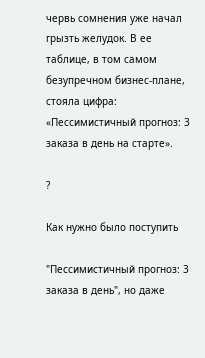червь сомнения уже начал грызть желудок. В ее таблице, в том самом безупречном бизнес-плане, стояла цифра: «Пессимистичный прогноз: 3 заказа в день на старте».

?

Как нужно было поступить

"Пессимистичный прогноз: 3 заказа в день", но даже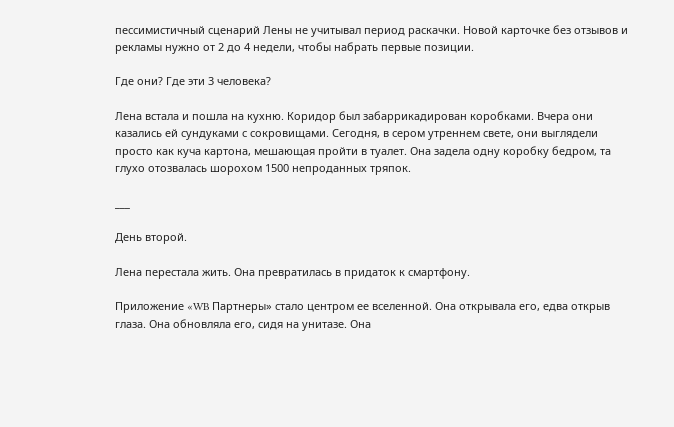пессимистичный сценарий Лены не учитывал период раскачки. Новой карточке без отзывов и рекламы нужно от 2 до 4 недели, чтобы набрать первые позиции.

Где они? Где эти 3 человека?

Лена встала и пошла на кухню. Коридор был забаррикадирован коробками. Вчера они казались ей сундуками с сокровищами. Сегодня, в сером утреннем свете, они выглядели просто как куча картона, мешающая пройти в туалет. Она задела одну коробку бедром, та глухо отозвалась шорохом 1500 непроданных тряпок.

___

День второй.

Лена перестала жить. Она превратилась в придаток к смартфону.

Приложение «WB Партнеры» стало центром ее вселенной. Она открывала его, едва открыв глаза. Она обновляла его, сидя на унитазе. Она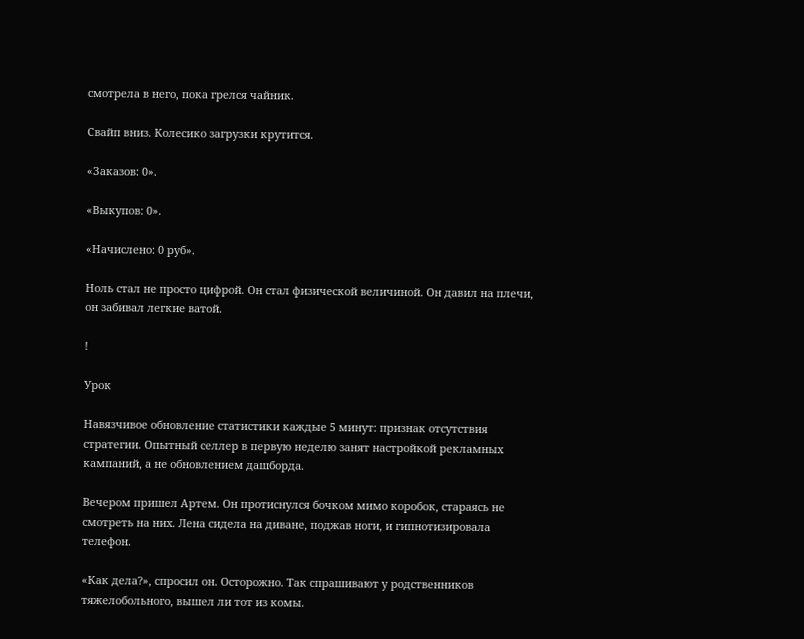смотрела в него, пока грелся чайник.

Свайп вниз. Колесико загрузки крутится.

«Заказов: 0».

«Выкупов: 0».

«Начислено: 0 руб».

Ноль стал не просто цифрой. Он стал физической величиной. Он давил на плечи, он забивал легкие ватой.

!

Урок

Навязчивое обновление статистики каждые 5 минут: признак отсутствия стратегии. Опытный селлер в первую неделю занят настройкой рекламных кампаний, а не обновлением дашборда.

Вечером пришел Артем. Он протиснулся бочком мимо коробок, стараясь не смотреть на них. Лена сидела на диване, поджав ноги, и гипнотизировала телефон.

«Как дела?», спросил он. Осторожно. Так спрашивают у родственников тяжелобольного, вышел ли тот из комы.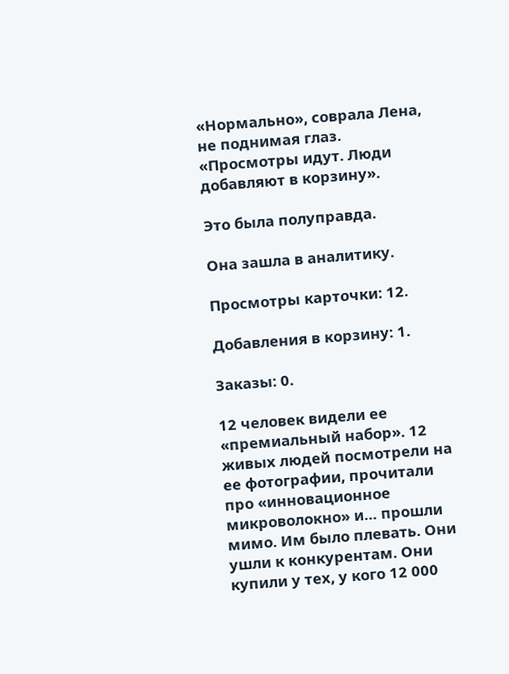«Нормально», соврала Лена, не поднимая глаз. «Просмотры идут. Люди добавляют в корзину».

Это была полуправда.

Она зашла в аналитику.

Просмотры карточки: 12.

Добавления в корзину: 1.

Заказы: 0.

12 человек видели ее «премиальный набор». 12 живых людей посмотрели на ее фотографии, прочитали про «инновационное микроволокно» и… прошли мимо. Им было плевать. Они ушли к конкурентам. Они купили у тех, у кого 12 000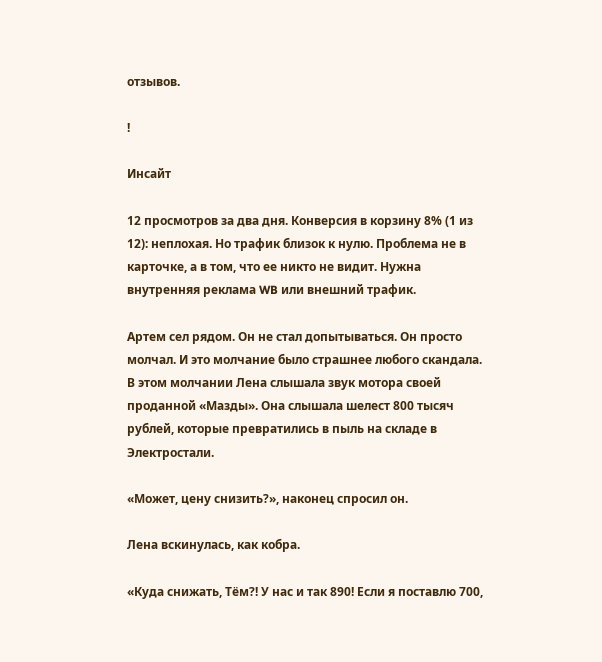отзывов.

!

Инсайт

12 просмотров за два дня. Конверсия в корзину 8% (1 из 12): неплохая. Но трафик близок к нулю. Проблема не в карточке, а в том, что ее никто не видит. Нужна внутренняя реклама WB или внешний трафик.

Артем сел рядом. Он не стал допытываться. Он просто молчал. И это молчание было страшнее любого скандала. В этом молчании Лена слышала звук мотора своей проданной «Мазды». Она слышала шелест 800 тысяч рублей, которые превратились в пыль на складе в Электростали.

«Может, цену снизить?», наконец спросил он.

Лена вскинулась, как кобра.

«Куда снижать, Тём?! У нас и так 890! Если я поставлю 700,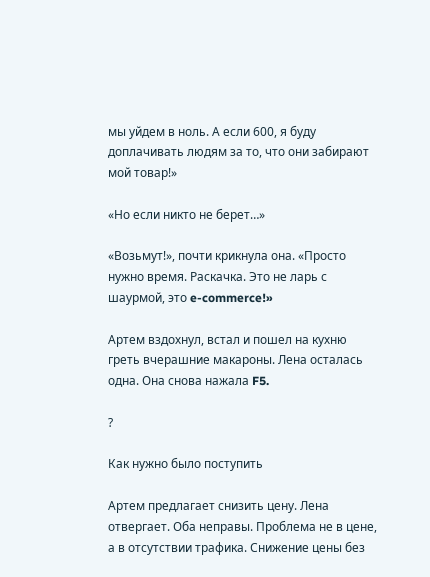мы уйдем в ноль. А если 600, я буду доплачивать людям за то, что они забирают мой товар!»

«Но если никто не берет…»

«Возьмут!», почти крикнула она. «Просто нужно время. Раскачка. Это не ларь с шаурмой, это e-commerce!»

Артем вздохнул, встал и пошел на кухню греть вчерашние макароны. Лена осталась одна. Она снова нажала F5.

?

Как нужно было поступить

Артем предлагает снизить цену. Лена отвергает. Оба неправы. Проблема не в цене, а в отсутствии трафика. Снижение цены без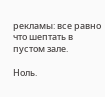рекламы: все равно что шептать в пустом зале.

Ноль.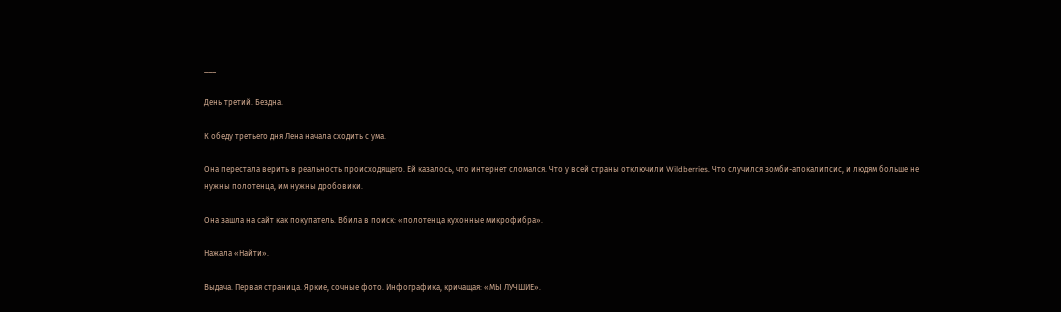___

День третий. Бездна.

К обеду третьего дня Лена начала сходить с ума.

Она перестала верить в реальность происходящего. Ей казалось, что интернет сломался. Что у всей страны отключили Wildberries. Что случился зомби-апокалипсис, и людям больше не нужны полотенца, им нужны дробовики.

Она зашла на сайт как покупатель. Вбила в поиск: «полотенца кухонные микрофибра».

Нажала «Найти».

Выдача. Первая страница. Яркие, сочные фото. Инфографика, кричащая: «МЫ ЛУЧШИЕ».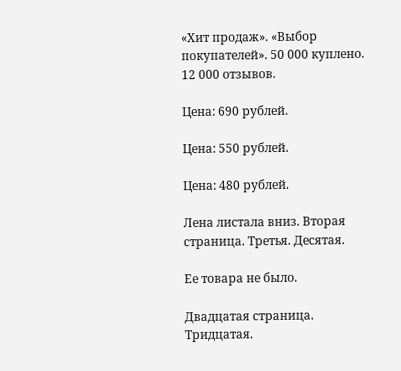«Хит продаж». «Выбор покупателей». 50 000 куплено. 12 000 отзывов.

Цена: 690 рублей.

Цена: 550 рублей.

Цена: 480 рублей.

Лена листала вниз. Вторая страница. Третья. Десятая.

Ее товара не было.

Двадцатая страница. Тридцатая.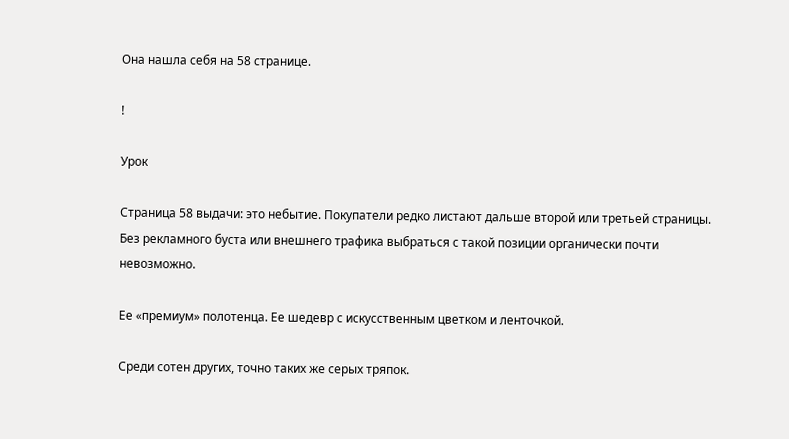Она нашла себя на 58 странице.

!

Урок

Страница 58 выдачи: это небытие. Покупатели редко листают дальше второй или третьей страницы. Без рекламного буста или внешнего трафика выбраться с такой позиции органически почти невозможно.

Ее «премиум» полотенца. Ее шедевр с искусственным цветком и ленточкой.

Среди сотен других, точно таких же серых тряпок.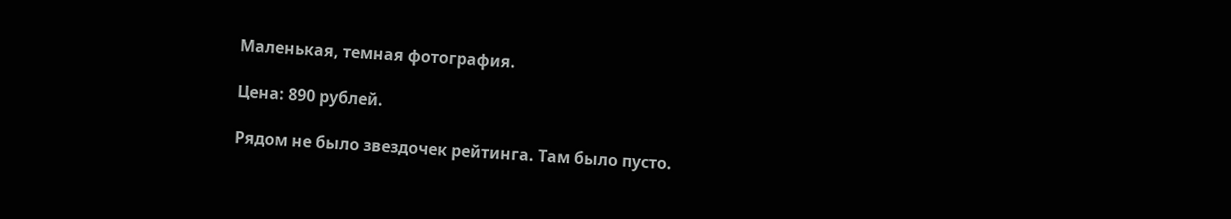Маленькая, темная фотография.

Цена: 890 рублей.

Рядом не было звездочек рейтинга. Там было пусто.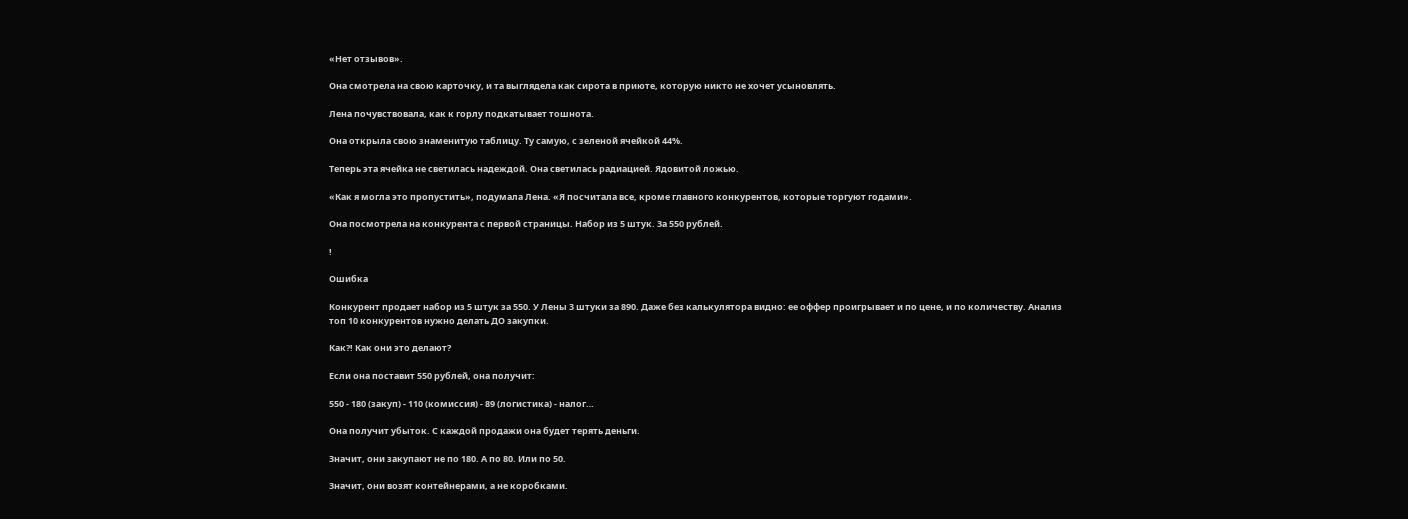«Нет отзывов».

Она смотрела на свою карточку, и та выглядела как сирота в приюте, которую никто не хочет усыновлять.

Лена почувствовала, как к горлу подкатывает тошнота.

Она открыла свою знаменитую таблицу. Ту самую, с зеленой ячейкой 44%.

Теперь эта ячейка не светилась надеждой. Она светилась радиацией. Ядовитой ложью.

«Как я могла это пропустить», подумала Лена. «Я посчитала все, кроме главного конкурентов, которые торгуют годами».

Она посмотрела на конкурента с первой страницы. Набор из 5 штук. За 550 рублей.

!

Ошибка

Конкурент продает набор из 5 штук за 550. У Лены 3 штуки за 890. Даже без калькулятора видно: ее оффер проигрывает и по цене, и по количеству. Анализ топ 10 конкурентов нужно делать ДО закупки.

Как?! Как они это делают?

Если она поставит 550 рублей, она получит:

550 - 180 (закуп) - 110 (комиссия) - 89 (логистика) - налог…

Она получит убыток. С каждой продажи она будет терять деньги.

Значит, они закупают не по 180. А по 80. Или по 50.

Значит, они возят контейнерами, а не коробками.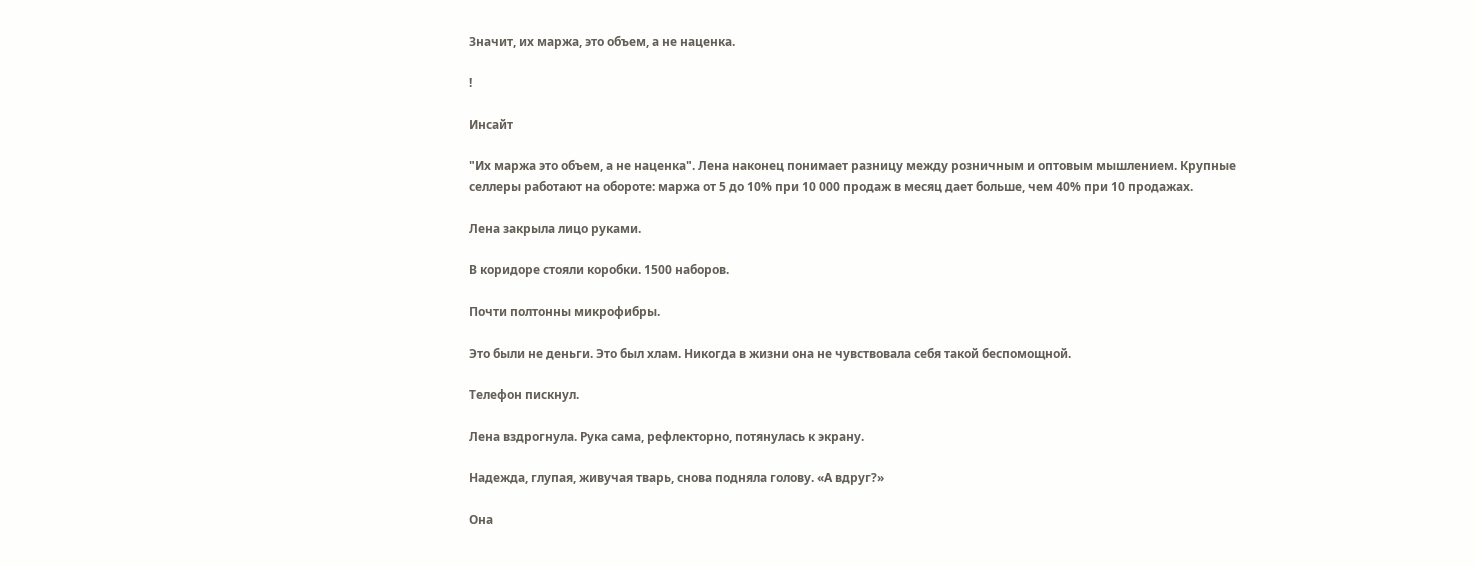Значит, их маржа, это объем, а не наценка.

!

Инсайт

"Их маржа это объем, а не наценка". Лена наконец понимает разницу между розничным и оптовым мышлением. Крупные селлеры работают на обороте: маржа от 5 до 10% при 10 000 продаж в месяц дает больше, чем 40% при 10 продажах.

Лена закрыла лицо руками.

В коридоре стояли коробки. 1500 наборов.

Почти полтонны микрофибры.

Это были не деньги. Это был хлам. Никогда в жизни она не чувствовала себя такой беспомощной.

Телефон пискнул.

Лена вздрогнула. Рука сама, рефлекторно, потянулась к экрану.

Надежда, глупая, живучая тварь, снова подняла голову. «А вдруг?»

Она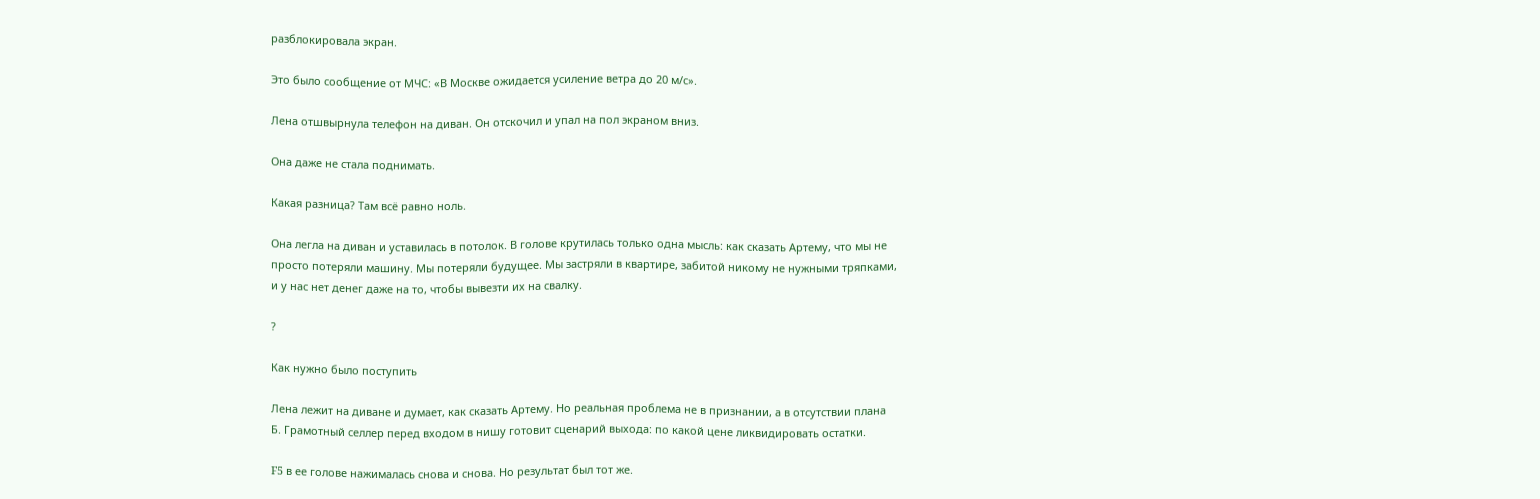разблокировала экран.

Это было сообщение от МЧС: «В Москве ожидается усиление ветра до 20 м/с».

Лена отшвырнула телефон на диван. Он отскочил и упал на пол экраном вниз.

Она даже не стала поднимать.

Какая разница? Там всё равно ноль.

Она легла на диван и уставилась в потолок. В голове крутилась только одна мысль: как сказать Артему, что мы не просто потеряли машину. Мы потеряли будущее. Мы застряли в квартире, забитой никому не нужными тряпками, и у нас нет денег даже на то, чтобы вывезти их на свалку.

?

Как нужно было поступить

Лена лежит на диване и думает, как сказать Артему. Но реальная проблема не в признании, а в отсутствии плана Б. Грамотный селлер перед входом в нишу готовит сценарий выхода: по какой цене ликвидировать остатки.

F5 в ее голове нажималась снова и снова. Но результат был тот же.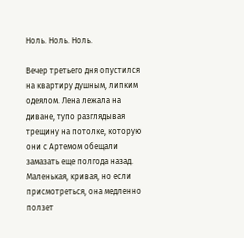Ноль. Ноль. Ноль.

Вечер третьего дня опустился на квартиру душным, липким одеялом. Лена лежала на диване, тупо разглядывая трещину на потолке, которую они с Артемом обещали замазать еще полгода назад. Маленькая, кривая, но если присмотреться, она медленно ползет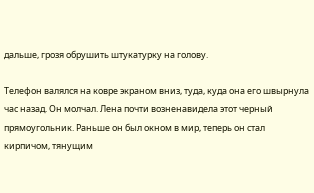дальше, грозя обрушить штукатурку на голову.

Телефон валялся на ковре экраном вниз, туда, куда она его швырнула час назад. Он молчал. Лена почти возненавидела этот черный прямоугольник. Раньше он был окном в мир, теперь он стал кирпичом, тянущим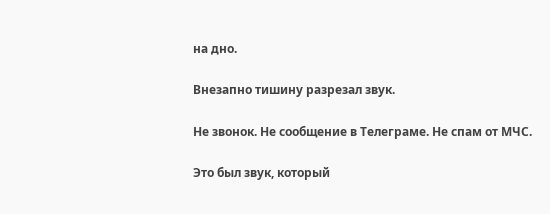на дно.

Внезапно тишину разрезал звук.

Не звонок. Не сообщение в Телеграме. Не спам от МЧС.

Это был звук, который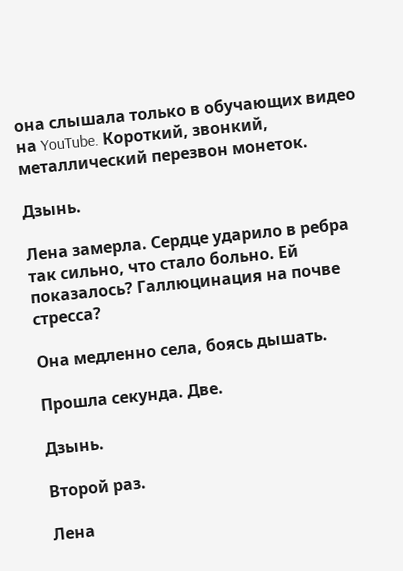она слышала только в обучающих видео на YouTube. Короткий, звонкий, металлический перезвон монеток.

Дзынь.

Лена замерла. Сердце ударило в ребра так сильно, что стало больно. Ей показалось? Галлюцинация на почве стресса?

Она медленно села, боясь дышать.

Прошла секунда. Две.

Дзынь.

Второй раз.

Лена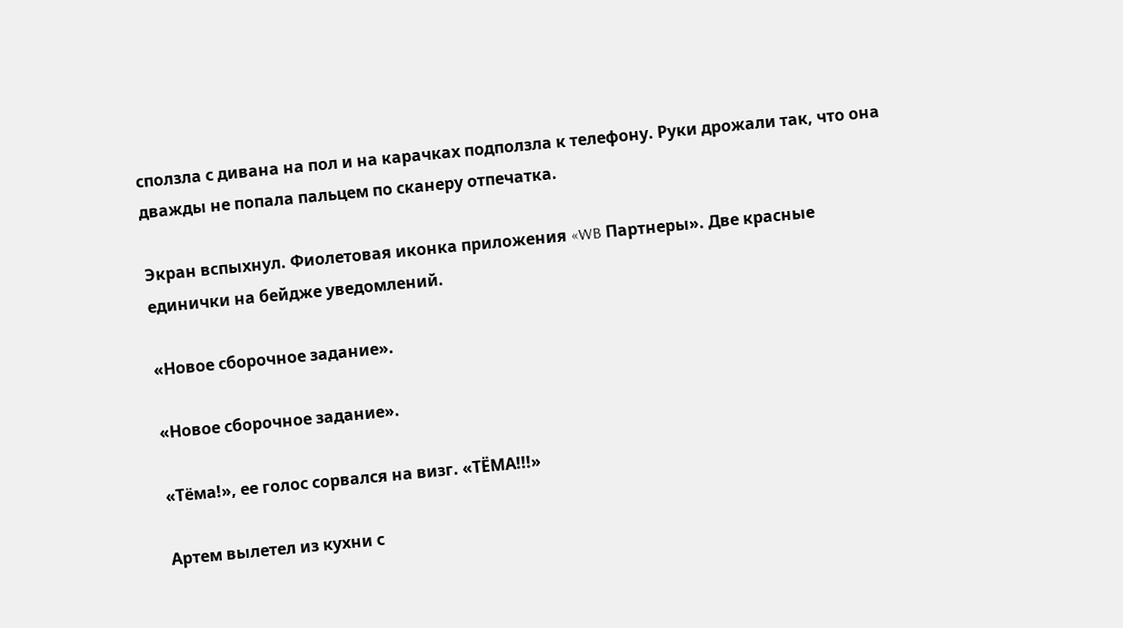сползла с дивана на пол и на карачках подползла к телефону. Руки дрожали так, что она дважды не попала пальцем по сканеру отпечатка.

Экран вспыхнул. Фиолетовая иконка приложения «WB Партнеры». Две красные единички на бейдже уведомлений.

«Новое сборочное задание».

«Новое сборочное задание».

«Тёма!», ее голос сорвался на визг. «ТЁМА!!!»

Артем вылетел из кухни с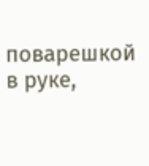поварешкой в руке,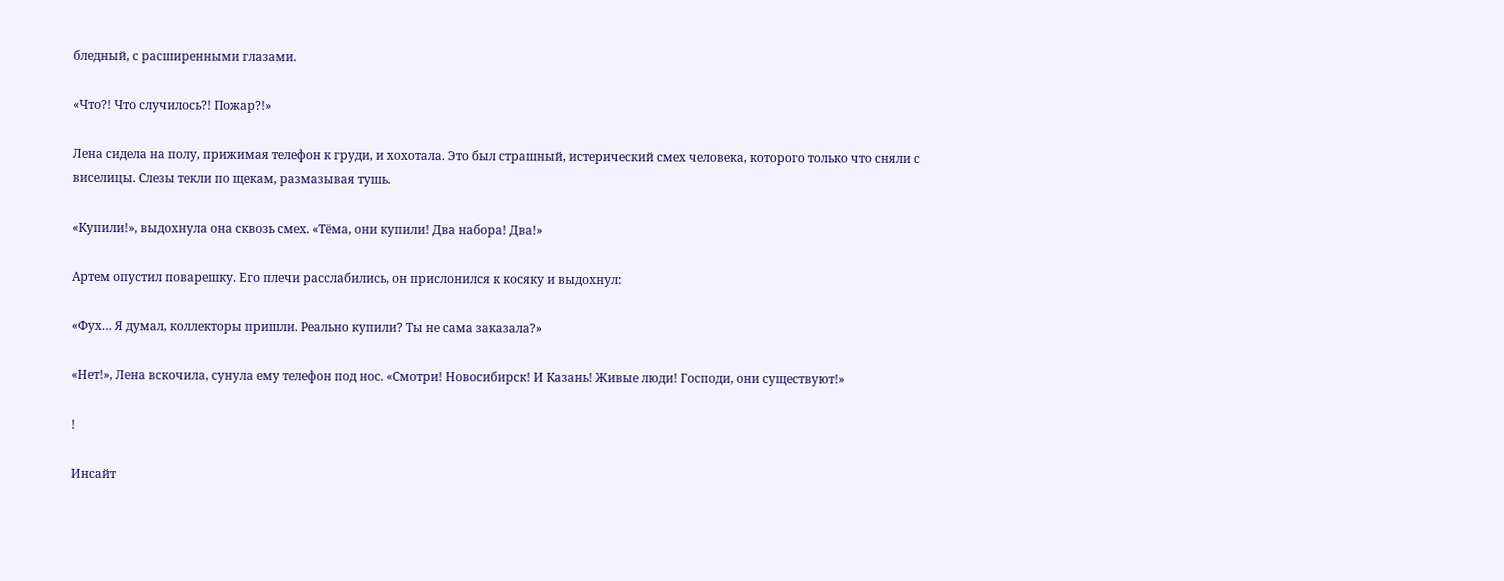бледный, с расширенными глазами.

«Что?! Что случилось?! Пожар?!»

Лена сидела на полу, прижимая телефон к груди, и хохотала. Это был страшный, истерический смех человека, которого только что сняли с виселицы. Слезы текли по щекам, размазывая тушь.

«Купили!», выдохнула она сквозь смех. «Тёма, они купили! Два набора! Два!»

Артем опустил поварешку. Его плечи расслабились, он прислонился к косяку и выдохнул:

«Фух… Я думал, коллекторы пришли. Реально купили? Ты не сама заказала?»

«Нет!», Лена вскочила, сунула ему телефон под нос. «Смотри! Новосибирск! И Казань! Живые люди! Господи, они существуют!»

!

Инсайт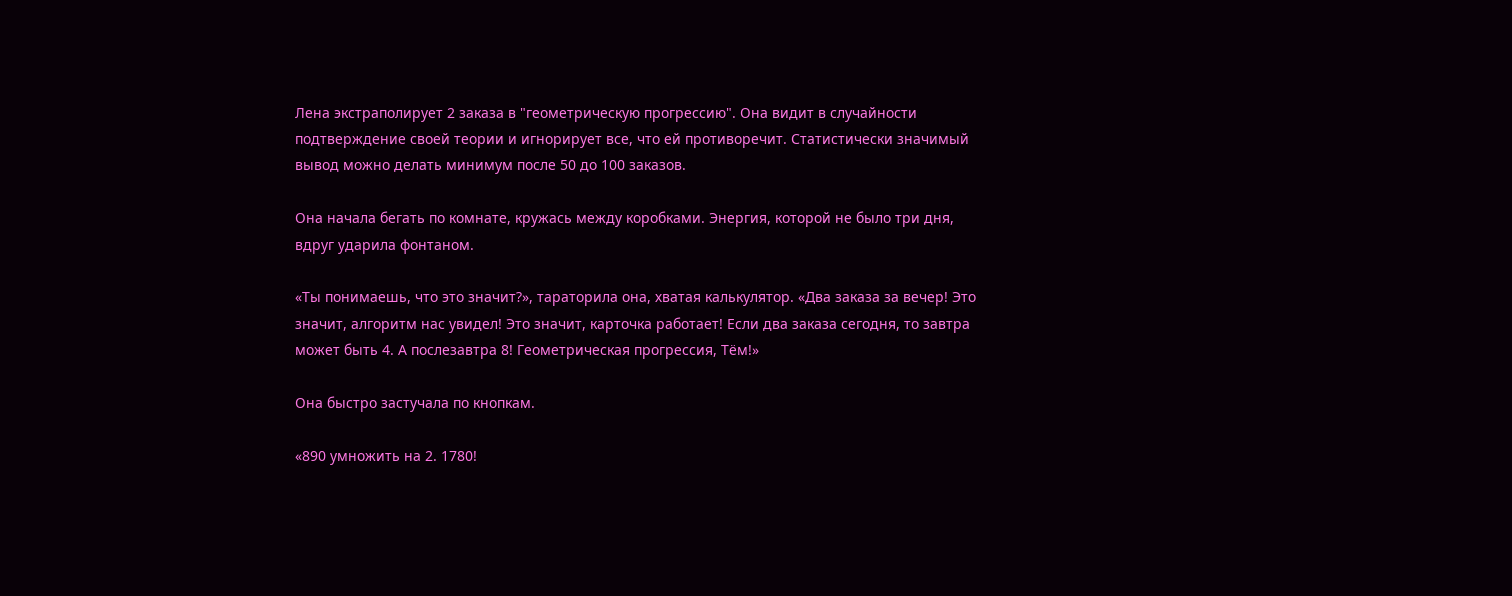Лена экстраполирует 2 заказа в "геометрическую прогрессию". Она видит в случайности подтверждение своей теории и игнорирует все, что ей противоречит. Статистически значимый вывод можно делать минимум после 50 до 100 заказов.

Она начала бегать по комнате, кружась между коробками. Энергия, которой не было три дня, вдруг ударила фонтаном.

«Ты понимаешь, что это значит?», тараторила она, хватая калькулятор. «Два заказа за вечер! Это значит, алгоритм нас увидел! Это значит, карточка работает! Если два заказа сегодня, то завтра может быть 4. А послезавтра 8! Геометрическая прогрессия, Тём!»

Она быстро застучала по кнопкам.

«890 умножить на 2. 1780!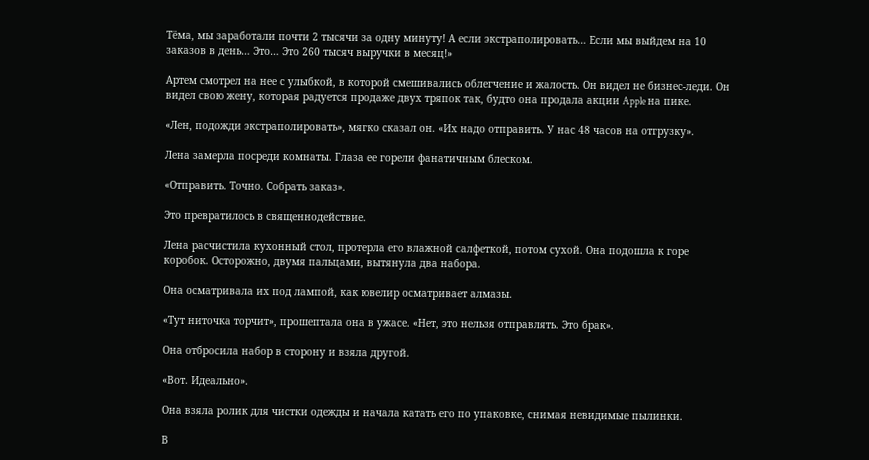Тёма, мы заработали почти 2 тысячи за одну минуту! А если экстраполировать… Если мы выйдем на 10 заказов в день… Это… Это 260 тысяч выручки в месяц!»

Артем смотрел на нее с улыбкой, в которой смешивались облегчение и жалость. Он видел не бизнес-леди. Он видел свою жену, которая радуется продаже двух тряпок так, будто она продала акции Apple на пике.

«Лен, подожди экстраполировать», мягко сказал он. «Их надо отправить. У нас 48 часов на отгрузку».

Лена замерла посреди комнаты. Глаза ее горели фанатичным блеском.

«Отправить. Точно. Собрать заказ».

Это превратилось в священнодействие.

Лена расчистила кухонный стол, протерла его влажной салфеткой, потом сухой. Она подошла к горе коробок. Осторожно, двумя пальцами, вытянула два набора.

Она осматривала их под лампой, как ювелир осматривает алмазы.

«Тут ниточка торчит», прошептала она в ужасе. «Нет, это нельзя отправлять. Это брак».

Она отбросила набор в сторону и взяла другой.

«Вот. Идеально».

Она взяла ролик для чистки одежды и начала катать его по упаковке, снимая невидимые пылинки.

В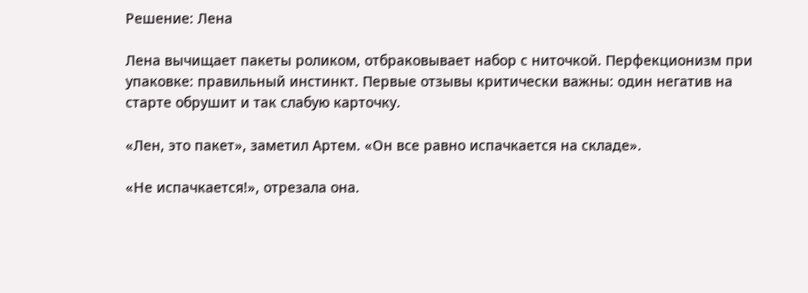Решение: Лена

Лена вычищает пакеты роликом, отбраковывает набор с ниточкой. Перфекционизм при упаковке: правильный инстинкт. Первые отзывы критически важны: один негатив на старте обрушит и так слабую карточку.

«Лен, это пакет», заметил Артем. «Он все равно испачкается на складе».

«Не испачкается!», отрезала она.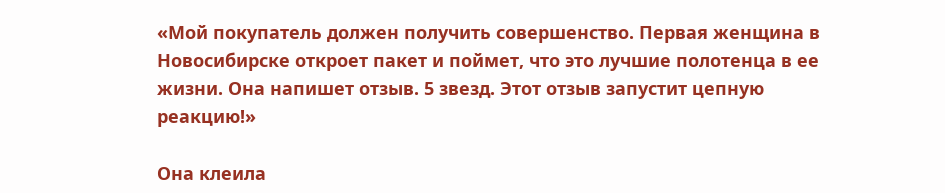«Мой покупатель должен получить совершенство. Первая женщина в Новосибирске откроет пакет и поймет, что это лучшие полотенца в ее жизни. Она напишет отзыв. 5 звезд. Этот отзыв запустит цепную реакцию!»

Она клеила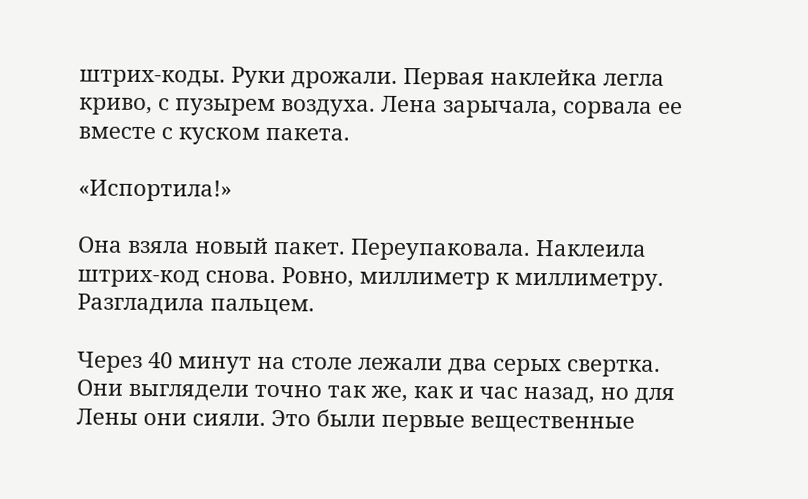штрих-коды. Руки дрожали. Первая наклейка легла криво, с пузырем воздуха. Лена зарычала, сорвала ее вместе с куском пакета.

«Испортила!»

Она взяла новый пакет. Переупаковала. Наклеила штрих-код снова. Ровно, миллиметр к миллиметру. Разгладила пальцем.

Через 40 минут на столе лежали два серых свертка. Они выглядели точно так же, как и час назад, но для Лены они сияли. Это были первые вещественные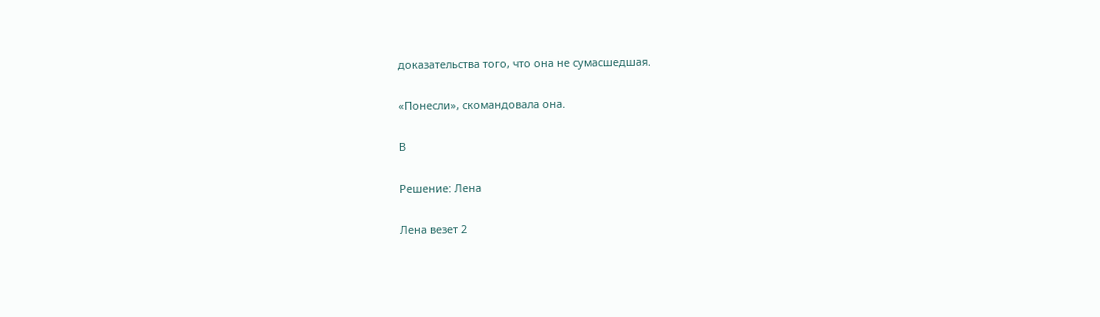доказательства того, что она не сумасшедшая.

«Понесли», скомандовала она.

В

Решение: Лена

Лена везет 2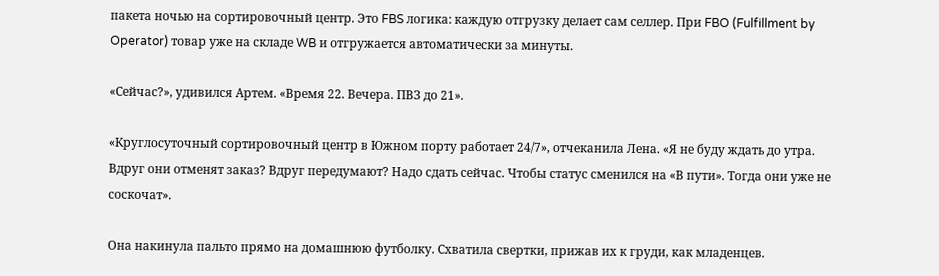пакета ночью на сортировочный центр. Это FBS логика: каждую отгрузку делает сам селлер. При FBO (Fulfillment by Operator) товар уже на складе WB и отгружается автоматически за минуты.

«Сейчас?», удивился Артем. «Время 22. Вечера. ПВЗ до 21».

«Круглосуточный сортировочный центр в Южном порту работает 24/7», отчеканила Лена. «Я не буду ждать до утра. Вдруг они отменят заказ? Вдруг передумают? Надо сдать сейчас. Чтобы статус сменился на «В пути». Тогда они уже не соскочат».

Она накинула пальто прямо на домашнюю футболку. Схватила свертки, прижав их к груди, как младенцев.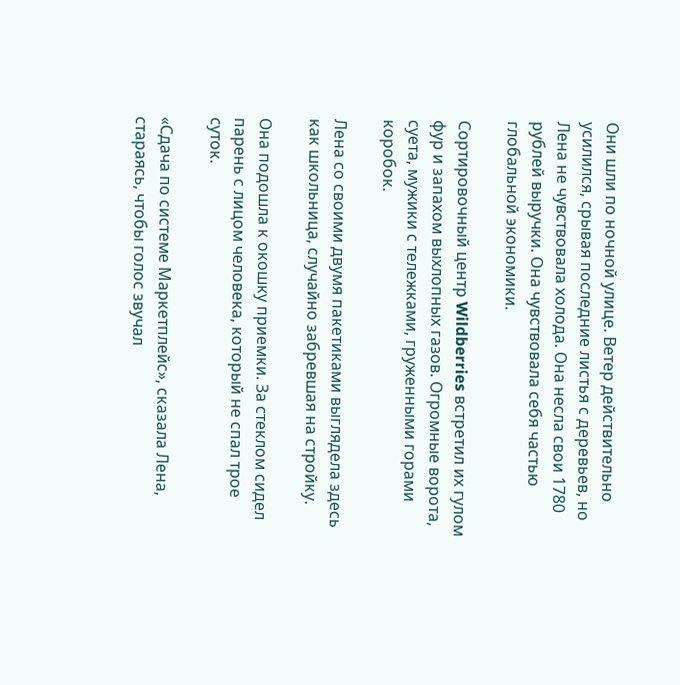Они шли по ночной улице. Ветер действительно усилился, срывая последние листья с деревьев, но Лена не чувствовала холода. Она несла свои 1780 рублей выручки. Она чувствовала себя частью глобальной экономики.

Сортировочный центр Wildberries встретил их гулом фур и запахом выхлопных газов. Огромные ворота, суета, мужики с тележками, груженными горами коробок.

Лена со своими двумя пакетиками выглядела здесь как школьница, случайно забревшая на стройку.

Она подошла к окошку приемки. За стеклом сидел парень с лицом человека, который не спал трое суток.

«Сдача по системе Маркетплейс», сказала Лена, стараясь, чтобы голос звучал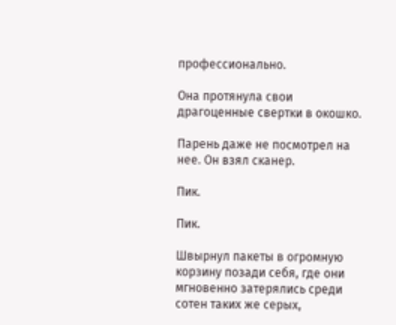профессионально.

Она протянула свои драгоценные свертки в окошко.

Парень даже не посмотрел на нее. Он взял сканер.

Пик.

Пик.

Швырнул пакеты в огромную корзину позади себя, где они мгновенно затерялись среди сотен таких же серых,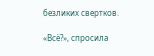безликих свертков.

«Всё?», спросила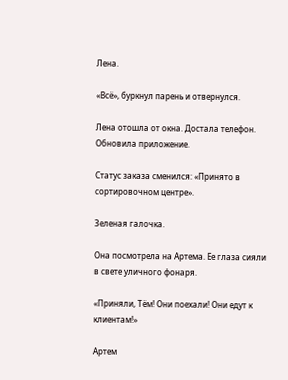Лена.

«Всё», буркнул парень и отвернулся.

Лена отошла от окна. Достала телефон. Обновила приложение.

Статус заказа сменился: «Принято в сортировочном центре».

Зеленая галочка.

Она посмотрела на Артема. Ее глаза сияли в свете уличного фонаря.

«Приняли, Тём! Они поехали! Они едут к клиентам!»

Артем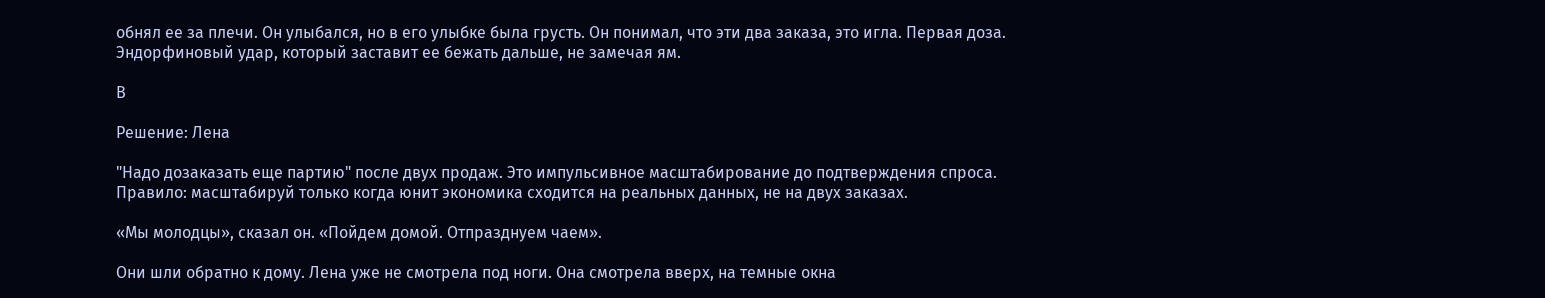обнял ее за плечи. Он улыбался, но в его улыбке была грусть. Он понимал, что эти два заказа, это игла. Первая доза. Эндорфиновый удар, который заставит ее бежать дальше, не замечая ям.

В

Решение: Лена

"Надо дозаказать еще партию" после двух продаж. Это импульсивное масштабирование до подтверждения спроса. Правило: масштабируй только когда юнит экономика сходится на реальных данных, не на двух заказах.

«Мы молодцы», сказал он. «Пойдем домой. Отпразднуем чаем».

Они шли обратно к дому. Лена уже не смотрела под ноги. Она смотрела вверх, на темные окна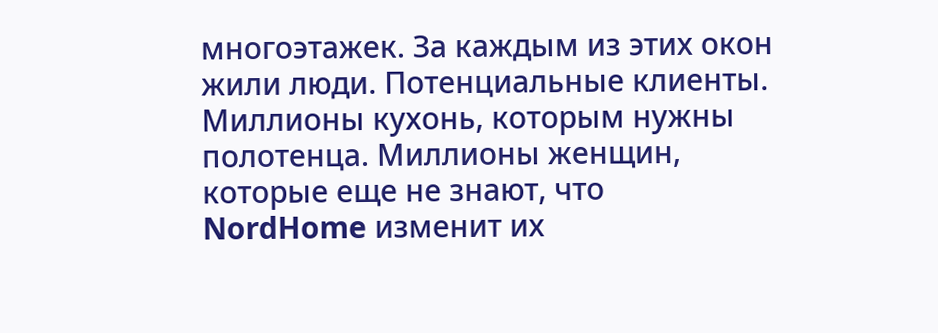многоэтажек. За каждым из этих окон жили люди. Потенциальные клиенты. Миллионы кухонь, которым нужны полотенца. Миллионы женщин, которые еще не знают, что NordHome изменит их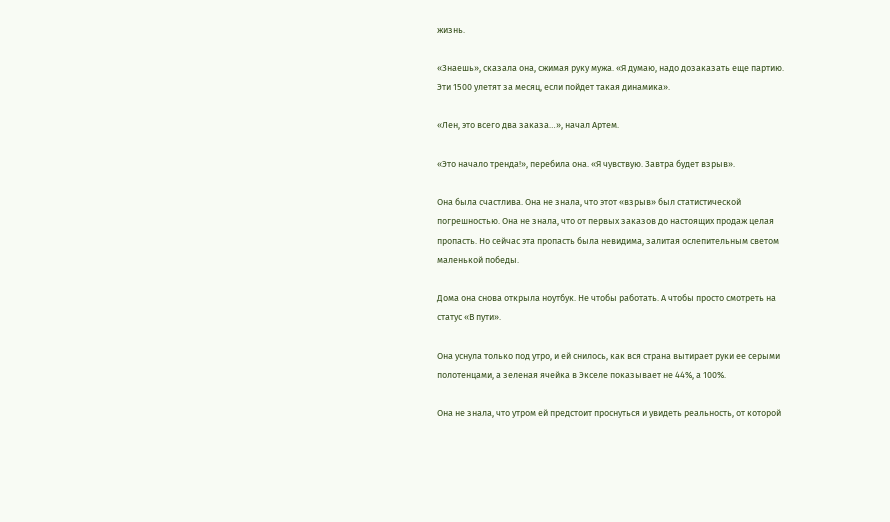жизнь.

«Знаешь», сказала она, сжимая руку мужа. «Я думаю, надо дозаказать еще партию. Эти 1500 улетят за месяц, если пойдет такая динамика».

«Лен, это всего два заказа…», начал Артем.

«Это начало тренда!», перебила она. «Я чувствую. Завтра будет взрыв».

Она была счастлива. Она не знала, что этот «взрыв» был статистической погрешностью. Она не знала, что от первых заказов до настоящих продаж целая пропасть. Но сейчас эта пропасть была невидима, залитая ослепительным светом маленькой победы.

Дома она снова открыла ноутбук. Не чтобы работать. А чтобы просто смотреть на статус «В пути».

Она уснула только под утро, и ей снилось, как вся страна вытирает руки ее серыми полотенцами, а зеленая ячейка в Экселе показывает не 44%, а 100%.

Она не знала, что утром ей предстоит проснуться и увидеть реальность, от которой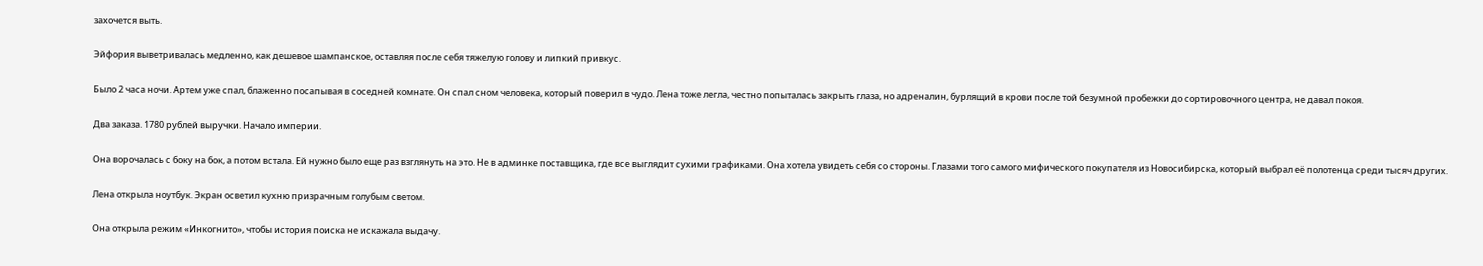захочется выть.

Эйфория выветривалась медленно, как дешевое шампанское, оставляя после себя тяжелую голову и липкий привкус.

Было 2 часа ночи. Артем уже спал, блаженно посапывая в соседней комнате. Он спал сном человека, который поверил в чудо. Лена тоже легла, честно попыталась закрыть глаза, но адреналин, бурлящий в крови после той безумной пробежки до сортировочного центра, не давал покоя.

Два заказа. 1780 рублей выручки. Начало империи.

Она ворочалась с боку на бок, а потом встала. Ей нужно было еще раз взглянуть на это. Не в админке поставщика, где все выглядит сухими графиками. Она хотела увидеть себя со стороны. Глазами того самого мифического покупателя из Новосибирска, который выбрал её полотенца среди тысяч других.

Лена открыла ноутбук. Экран осветил кухню призрачным голубым светом.

Она открыла режим «Инкогнито», чтобы история поиска не искажала выдачу.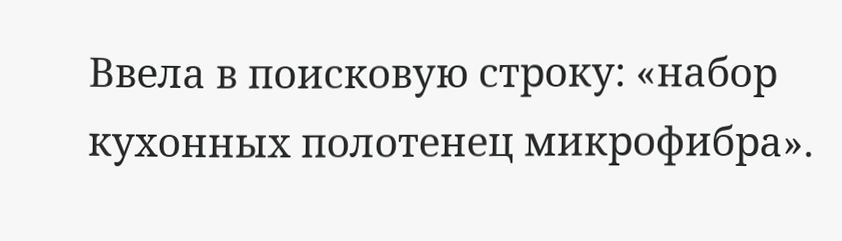Ввела в поисковую строку: «набор кухонных полотенец микрофибра».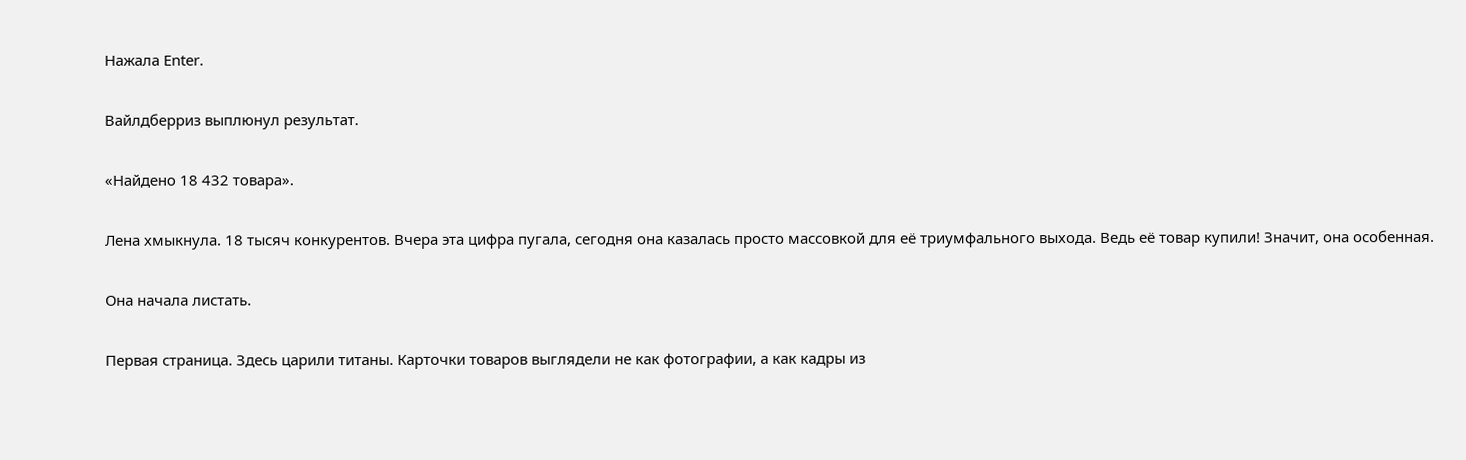Нажала Enter.

Вайлдберриз выплюнул результат.

«Найдено 18 432 товара».

Лена хмыкнула. 18 тысяч конкурентов. Вчера эта цифра пугала, сегодня она казалась просто массовкой для её триумфального выхода. Ведь её товар купили! Значит, она особенная.

Она начала листать.

Первая страница. Здесь царили титаны. Карточки товаров выглядели не как фотографии, а как кадры из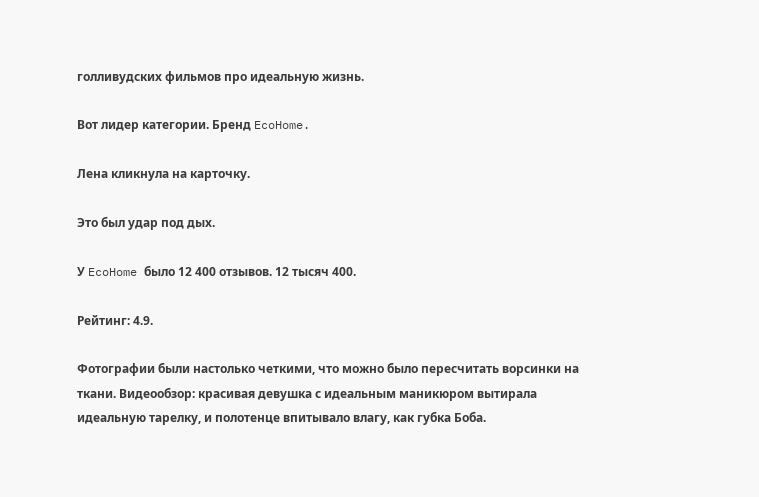голливудских фильмов про идеальную жизнь.

Вот лидер категории. Бренд EcoHome.

Лена кликнула на карточку.

Это был удар под дых.

У EcoHome было 12 400 отзывов. 12 тысяч 400.

Рейтинг: 4.9.

Фотографии были настолько четкими, что можно было пересчитать ворсинки на ткани. Видеообзор: красивая девушка с идеальным маникюром вытирала идеальную тарелку, и полотенце впитывало влагу, как губка Боба.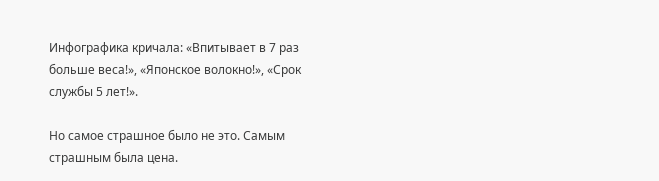Инфографика кричала: «Впитывает в 7 раз больше веса!», «Японское волокно!», «Срок службы 5 лет!».

Но самое страшное было не это. Самым страшным была цена.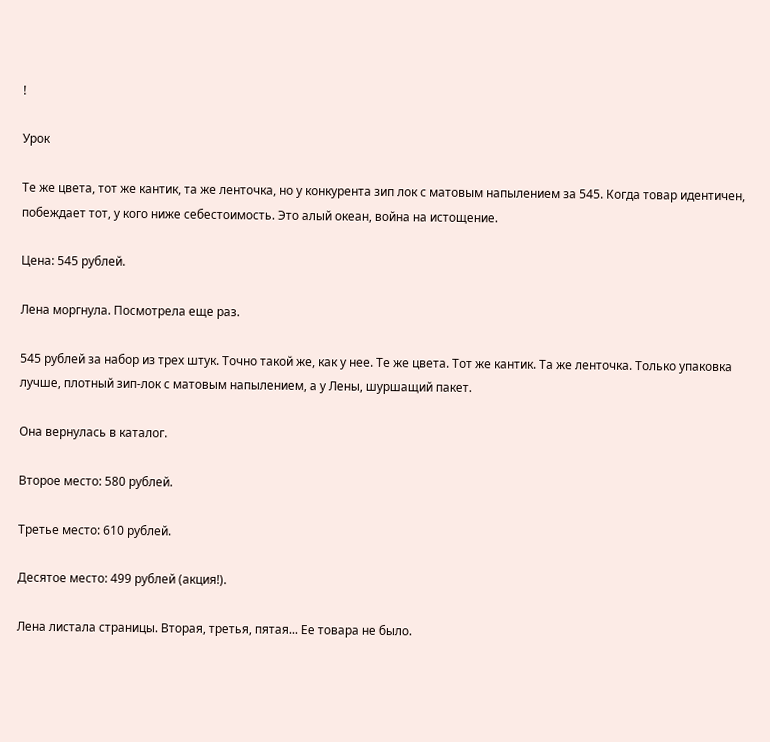!

Урок

Те же цвета, тот же кантик, та же ленточка, но у конкурента зип лок с матовым напылением за 545. Когда товар идентичен, побеждает тот, у кого ниже себестоимость. Это алый океан, война на истощение.

Цена: 545 рублей.

Лена моргнула. Посмотрела еще раз.

545 рублей за набор из трех штук. Точно такой же, как у нее. Те же цвета. Тот же кантик. Та же ленточка. Только упаковка лучше, плотный зип-лок с матовым напылением, а у Лены, шуршащий пакет.

Она вернулась в каталог.

Второе место: 580 рублей.

Третье место: 610 рублей.

Десятое место: 499 рублей (акция!).

Лена листала страницы. Вторая, третья, пятая... Ее товара не было.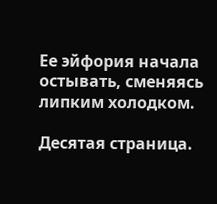Ее эйфория начала остывать, сменяясь липким холодком.

Десятая страница.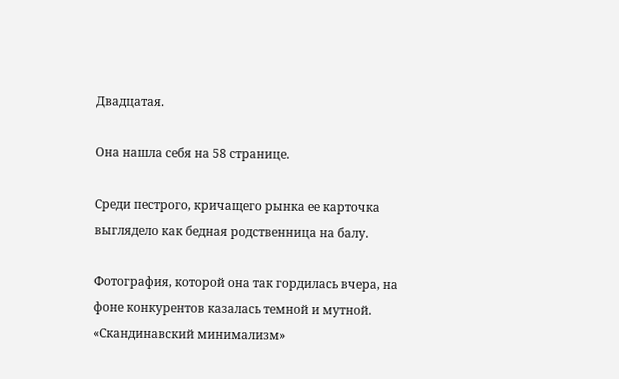Двадцатая.

Она нашла себя на 58 странице.

Среди пестрого, кричащего рынка ее карточка выглядело как бедная родственница на балу.

Фотография, которой она так гордилась вчера, на фоне конкурентов казалась темной и мутной. «Скандинавский минимализм»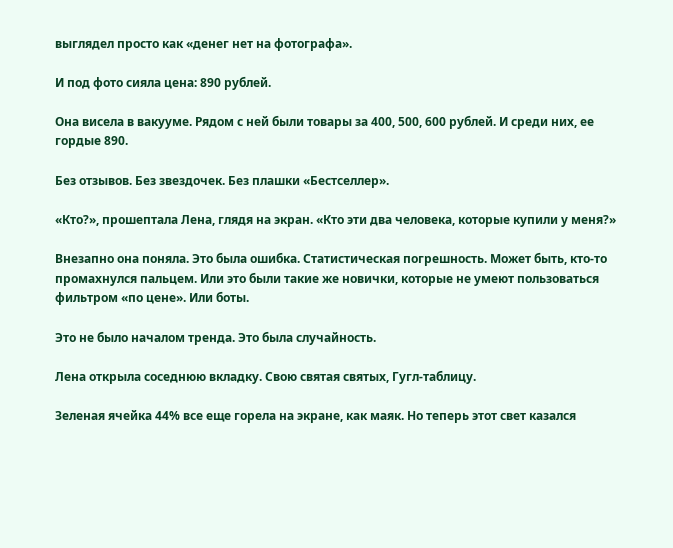выглядел просто как «денег нет на фотографа».

И под фото сияла цена: 890 рублей.

Она висела в вакууме. Рядом с ней были товары за 400, 500, 600 рублей. И среди них, ее гордые 890.

Без отзывов. Без звездочек. Без плашки «Бестселлер».

«Кто?», прошептала Лена, глядя на экран. «Кто эти два человека, которые купили у меня?»

Внезапно она поняла. Это была ошибка. Статистическая погрешность. Может быть, кто-то промахнулся пальцем. Или это были такие же новички, которые не умеют пользоваться фильтром «по цене». Или боты.

Это не было началом тренда. Это была случайность.

Лена открыла соседнюю вкладку. Свою святая святых, Гугл-таблицу.

Зеленая ячейка 44% все еще горела на экране, как маяк. Но теперь этот свет казался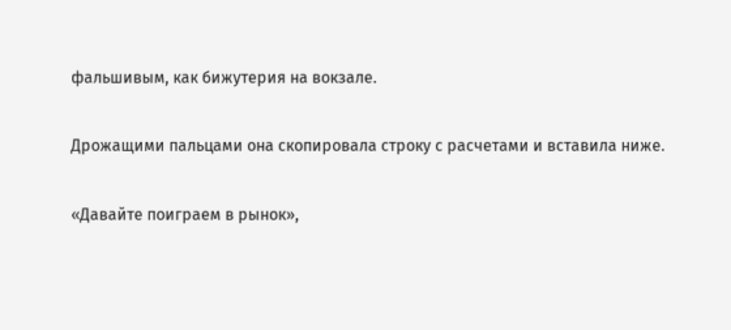фальшивым, как бижутерия на вокзале.

Дрожащими пальцами она скопировала строку с расчетами и вставила ниже.

«Давайте поиграем в рынок»,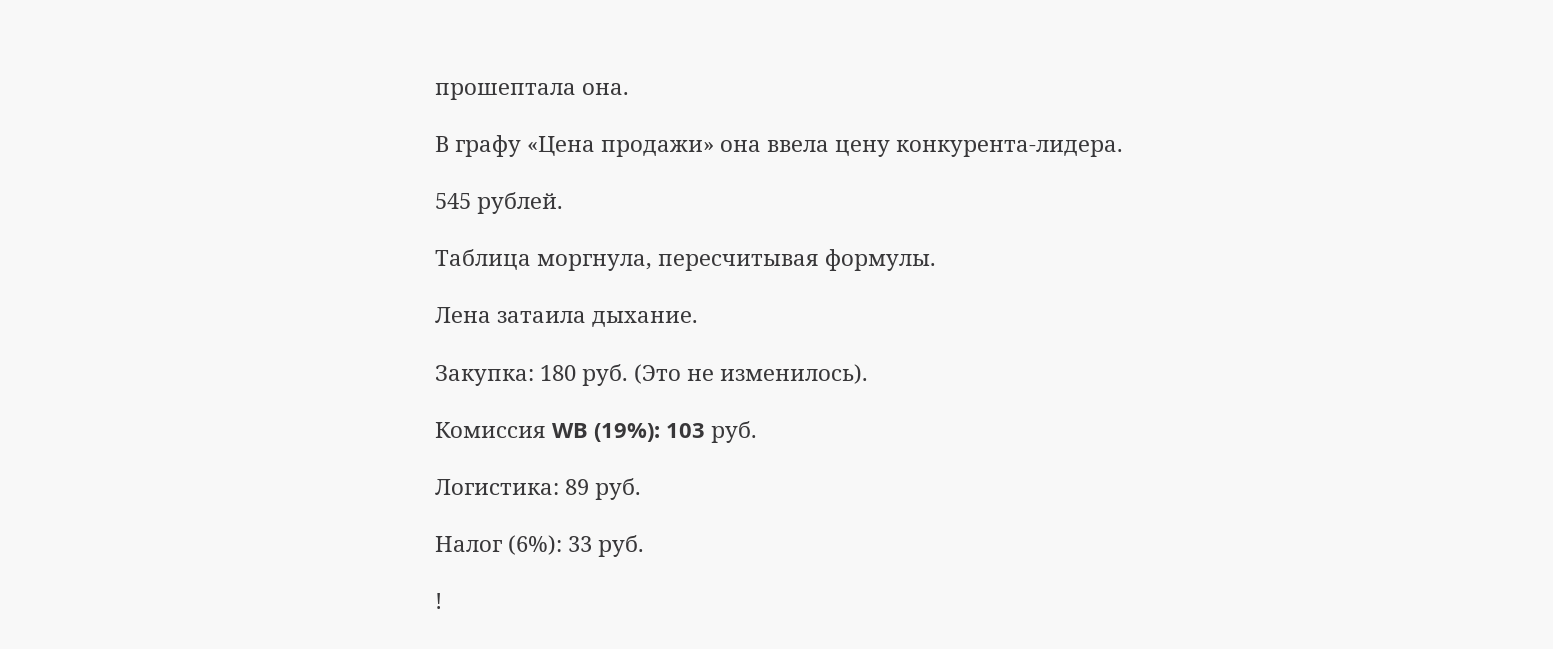прошептала она.

В графу «Цена продажи» она ввела цену конкурента-лидера.

545 рублей.

Таблица моргнула, пересчитывая формулы.

Лена затаила дыхание.

Закупка: 180 руб. (Это не изменилось).

Комиссия WB (19%): 103 руб.

Логистика: 89 руб.

Налог (6%): 33 руб.

!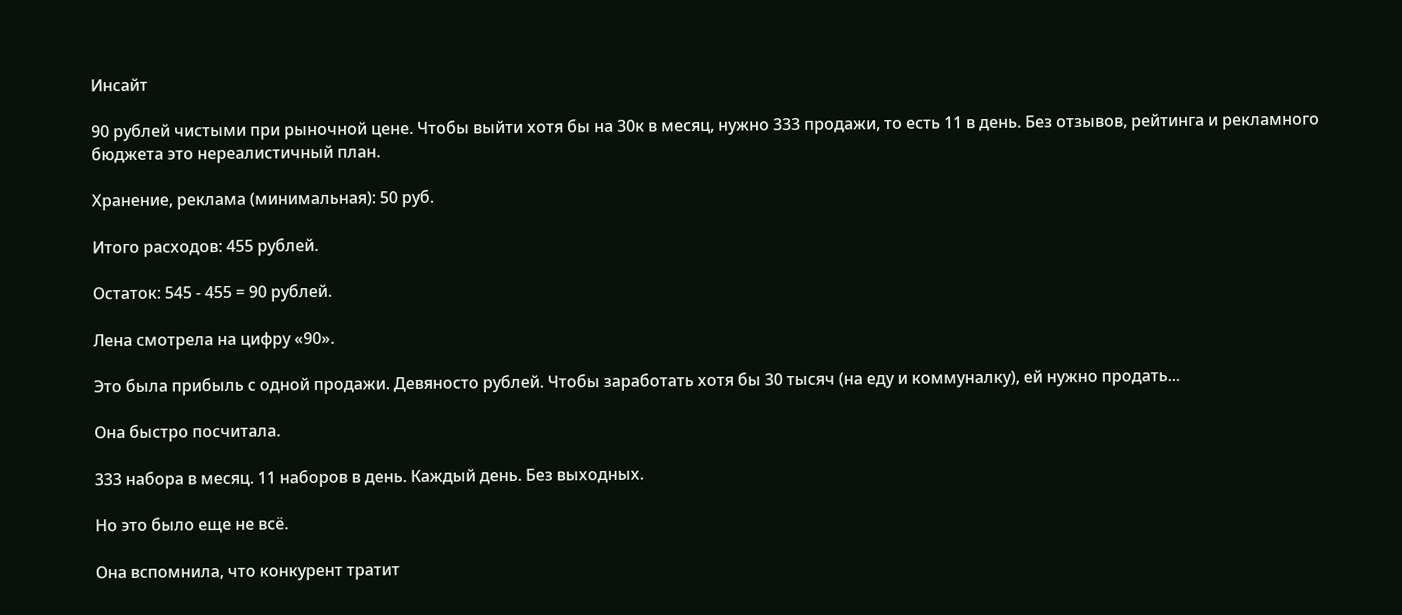Инсайт

90 рублей чистыми при рыночной цене. Чтобы выйти хотя бы на 30к в месяц, нужно 333 продажи, то есть 11 в день. Без отзывов, рейтинга и рекламного бюджета это нереалистичный план.

Хранение, реклама (минимальная): 50 руб.

Итого расходов: 455 рублей.

Остаток: 545 - 455 = 90 рублей.

Лена смотрела на цифру «90».

Это была прибыль с одной продажи. Девяносто рублей. Чтобы заработать хотя бы 30 тысяч (на еду и коммуналку), ей нужно продать...

Она быстро посчитала.

333 набора в месяц. 11 наборов в день. Каждый день. Без выходных.

Но это было еще не всё.

Она вспомнила, что конкурент тратит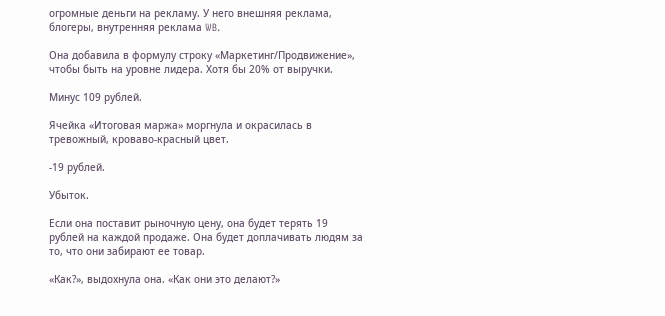огромные деньги на рекламу. У него внешняя реклама, блогеры, внутренняя реклама WB.

Она добавила в формулу строку «Маркетинг/Продвижение», чтобы быть на уровне лидера. Хотя бы 20% от выручки.

Минус 109 рублей.

Ячейка «Итоговая маржа» моргнула и окрасилась в тревожный, кроваво-красный цвет.

-19 рублей.

Убыток.

Если она поставит рыночную цену, она будет терять 19 рублей на каждой продаже. Она будет доплачивать людям за то, что они забирают ее товар.

«Как?», выдохнула она. «Как они это делают?»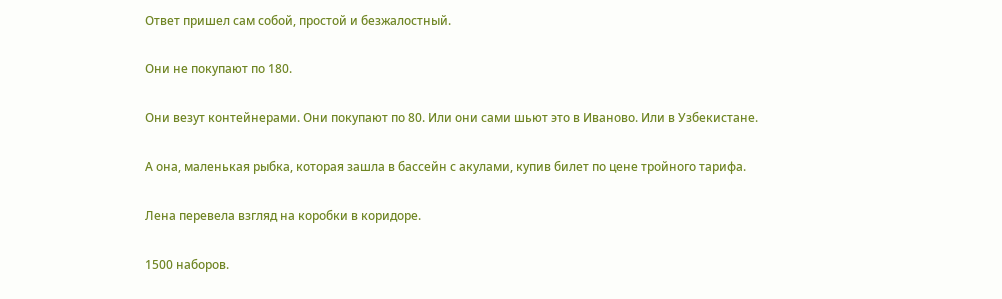Ответ пришел сам собой, простой и безжалостный.

Они не покупают по 180.

Они везут контейнерами. Они покупают по 80. Или они сами шьют это в Иваново. Или в Узбекистане.

А она, маленькая рыбка, которая зашла в бассейн с акулами, купив билет по цене тройного тарифа.

Лена перевела взгляд на коробки в коридоре.

1500 наборов.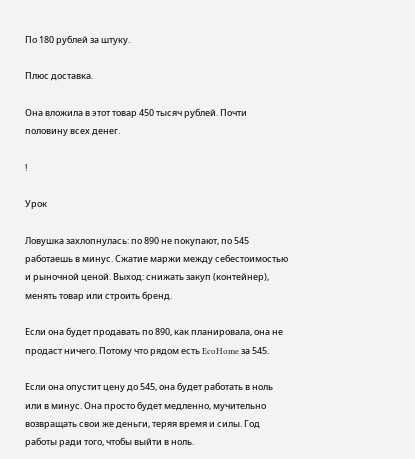По 180 рублей за штуку.

Плюс доставка.

Она вложила в этот товар 450 тысяч рублей. Почти половину всех денег.

!

Урок

Ловушка захлопнулась: по 890 не покупают, по 545 работаешь в минус. Сжатие маржи между себестоимостью и рыночной ценой. Выход: снижать закуп (контейнер), менять товар или строить бренд.

Если она будет продавать по 890, как планировала, она не продаст ничего. Потому что рядом есть EcoHome за 545.

Если она опустит цену до 545, она будет работать в ноль или в минус. Она просто будет медленно, мучительно возвращать свои же деньги, теряя время и силы. Год работы ради того, чтобы выйти в ноль.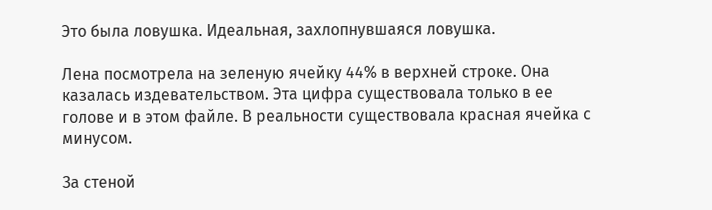Это была ловушка. Идеальная, захлопнувшаяся ловушка.

Лена посмотрела на зеленую ячейку 44% в верхней строке. Она казалась издевательством. Эта цифра существовала только в ее голове и в этом файле. В реальности существовала красная ячейка с минусом.

За стеной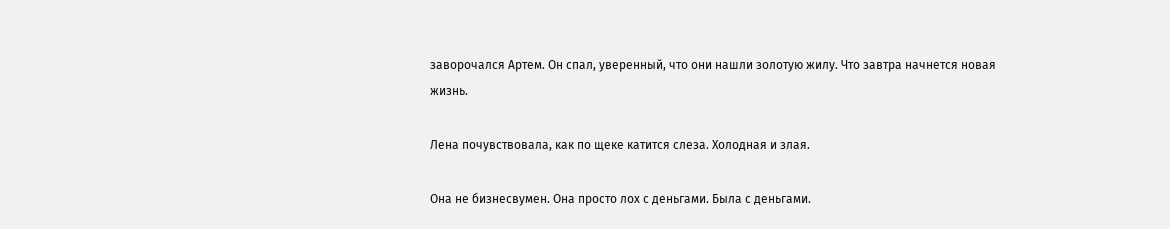заворочался Артем. Он спал, уверенный, что они нашли золотую жилу. Что завтра начнется новая жизнь.

Лена почувствовала, как по щеке катится слеза. Холодная и злая.

Она не бизнесвумен. Она просто лох с деньгами. Была с деньгами.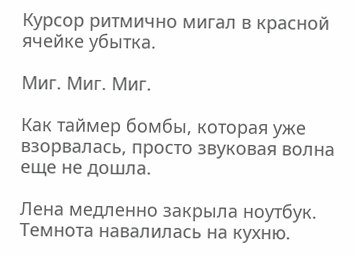Курсор ритмично мигал в красной ячейке убытка.

Миг. Миг. Миг.

Как таймер бомбы, которая уже взорвалась, просто звуковая волна еще не дошла.

Лена медленно закрыла ноутбук. Темнота навалилась на кухню.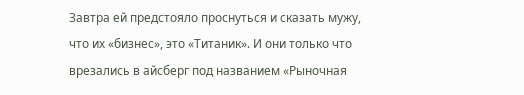Завтра ей предстояло проснуться и сказать мужу, что их «бизнес», это «Титаник». И они только что врезались в айсберг под названием «Рыночная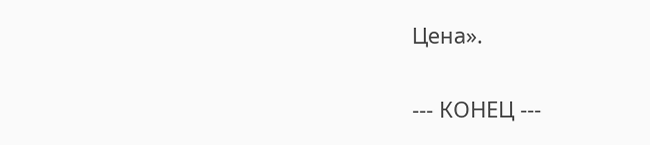Цена».

--- КОНЕЦ ---